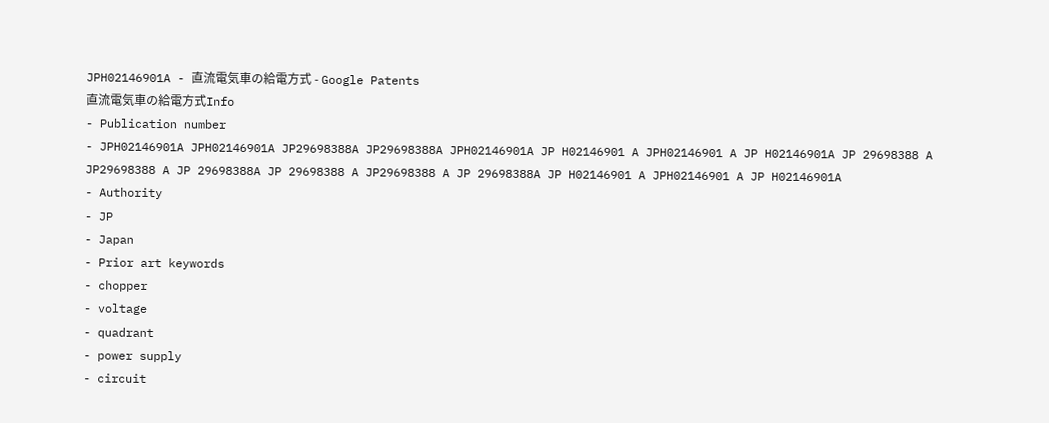JPH02146901A - 直流電気車の給電方式 - Google Patents
直流電気車の給電方式Info
- Publication number
- JPH02146901A JPH02146901A JP29698388A JP29698388A JPH02146901A JP H02146901 A JPH02146901 A JP H02146901A JP 29698388 A JP29698388 A JP 29698388A JP 29698388 A JP29698388 A JP 29698388A JP H02146901 A JPH02146901 A JP H02146901A
- Authority
- JP
- Japan
- Prior art keywords
- chopper
- voltage
- quadrant
- power supply
- circuit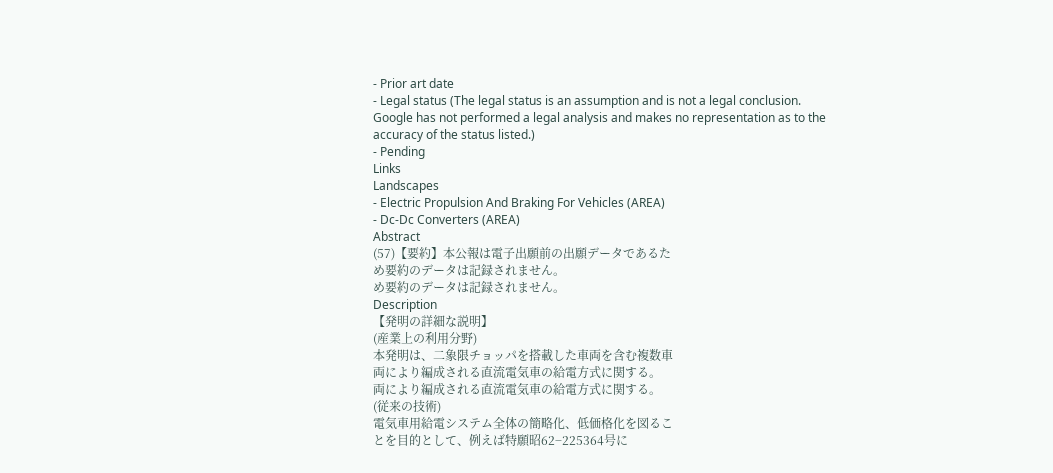- Prior art date
- Legal status (The legal status is an assumption and is not a legal conclusion. Google has not performed a legal analysis and makes no representation as to the accuracy of the status listed.)
- Pending
Links
Landscapes
- Electric Propulsion And Braking For Vehicles (AREA)
- Dc-Dc Converters (AREA)
Abstract
(57)【要約】本公報は電子出願前の出願データであるた
め要約のデータは記録されません。
め要約のデータは記録されません。
Description
【発明の詳細な説明】
(産業上の利用分野)
本発明は、二象限チョッパを搭載した車両を含む複数車
両により編成される直流電気車の給電方式に関する。
両により編成される直流電気車の給電方式に関する。
(従来の技術)
電気車用給電システム全体の簡略化、低価格化を図るこ
とを目的として、例えば特願昭62−225364号に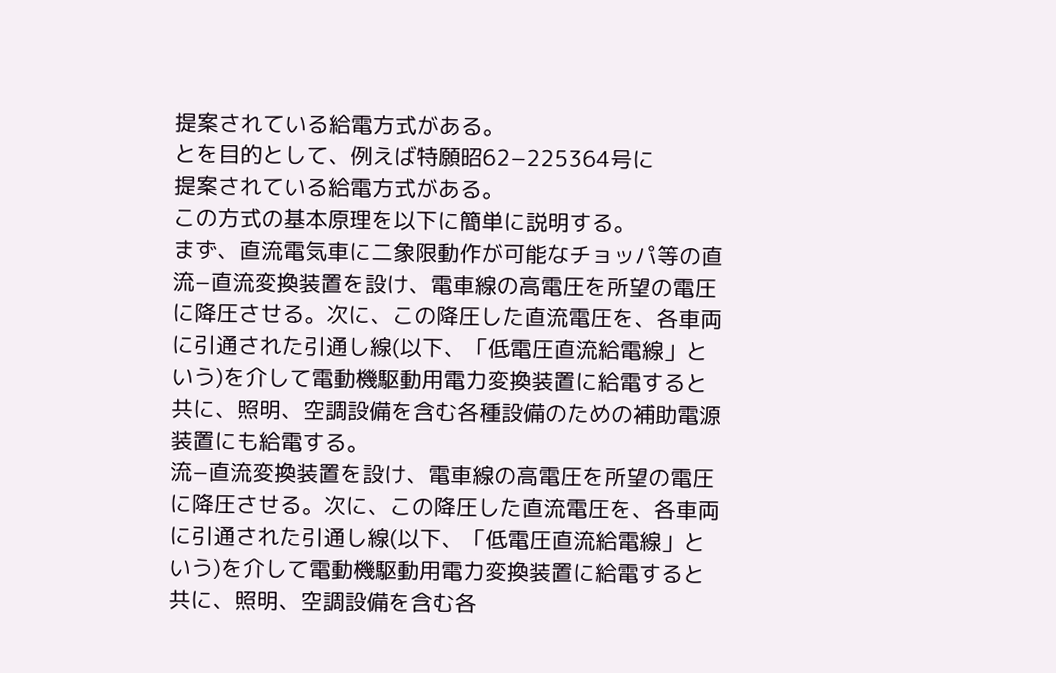提案されている給電方式がある。
とを目的として、例えば特願昭62−225364号に
提案されている給電方式がある。
この方式の基本原理を以下に簡単に説明する。
まず、直流電気車に二象限動作が可能なチョッパ等の直
流−直流変換装置を設け、電車線の高電圧を所望の電圧
に降圧させる。次に、この降圧した直流電圧を、各車両
に引通された引通し線(以下、「低電圧直流給電線」と
いう)を介して電動機駆動用電力変換装置に給電すると
共に、照明、空調設備を含む各種設備のための補助電源
装置にも給電する。
流−直流変換装置を設け、電車線の高電圧を所望の電圧
に降圧させる。次に、この降圧した直流電圧を、各車両
に引通された引通し線(以下、「低電圧直流給電線」と
いう)を介して電動機駆動用電力変換装置に給電すると
共に、照明、空調設備を含む各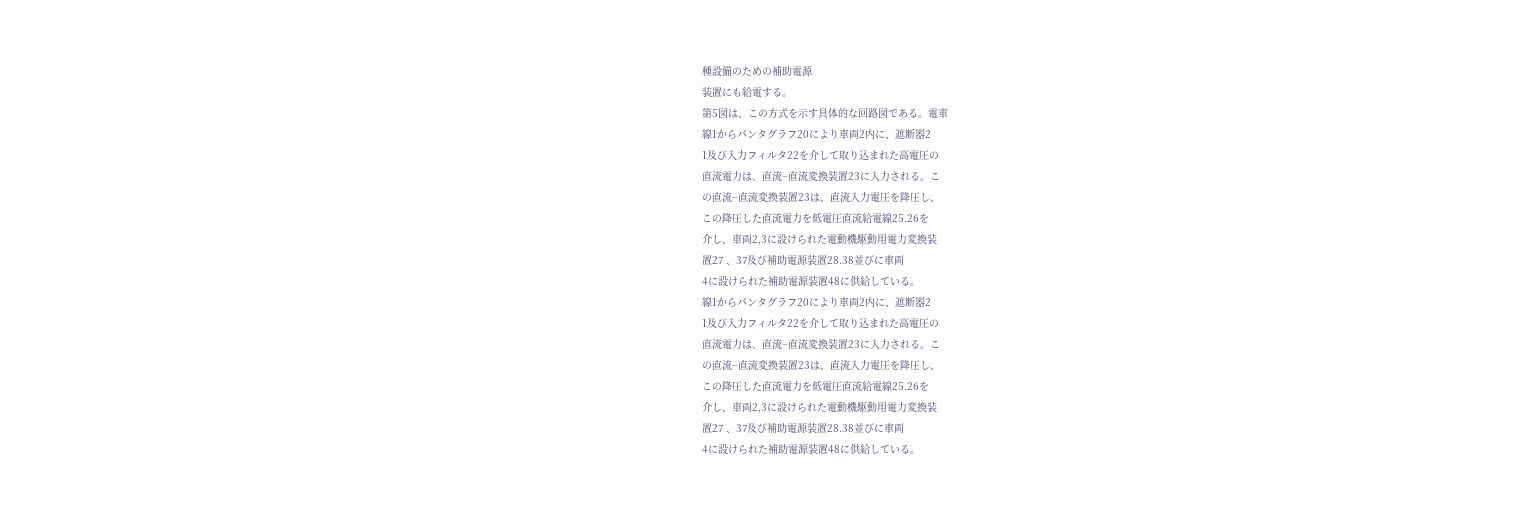種設備のための補助電源
装置にも給電する。
第5図は、この方式を示す具体的な回路図である。電車
線1からパンタグラフ20により車両2内に、遮断器2
1及び入力フィルタ22を介して取り込まれた高電圧の
直流電力は、直流−直流変換装置23に入力される。こ
の直流−直流変換装置23は、直流入力電圧を降圧し、
この降圧した直流電力を低電圧直流給電線25.26を
介し、車両2,3に設けられた電動機駆動用電力変換装
置27 、37及び補助電源装置28.38並びに車両
4に設けられた補助電源装置48に供給している。
線1からパンタグラフ20により車両2内に、遮断器2
1及び入力フィルタ22を介して取り込まれた高電圧の
直流電力は、直流−直流変換装置23に入力される。こ
の直流−直流変換装置23は、直流入力電圧を降圧し、
この降圧した直流電力を低電圧直流給電線25.26を
介し、車両2,3に設けられた電動機駆動用電力変換装
置27 、37及び補助電源装置28.38並びに車両
4に設けられた補助電源装置48に供給している。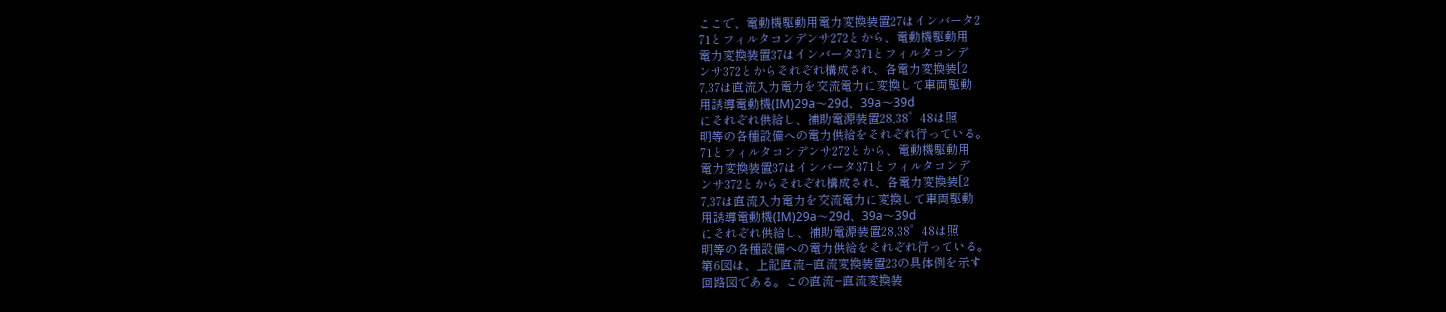ここで、電動機駆動用電力変換装置27はインバータ2
71とフィルタコンデンサ272とから、電動機駆動用
電力変換装置37はインバータ371とフィルタコンデ
ンサ372とからそれぞれ構成され、各電力変換装[2
7,37は直流入力電力を交流電力に変換して車両駆動
用誘導電動機(IM)29a〜29d、39a〜39d
にそれぞれ供給し、補助電源装置28,38゜48は照
明等の各種設備への電力供給をそれぞれ行っている。
71とフィルタコンデンサ272とから、電動機駆動用
電力変換装置37はインバータ371とフィルタコンデ
ンサ372とからそれぞれ構成され、各電力変換装[2
7,37は直流入力電力を交流電力に変換して車両駆動
用誘導電動機(IM)29a〜29d、39a〜39d
にそれぞれ供給し、補助電源装置28,38゜48は照
明等の各種設備への電力供給をそれぞれ行っている。
第6図は、上記直流−直流変換装置23の具体例を示す
回路図である。この直流−直流変換装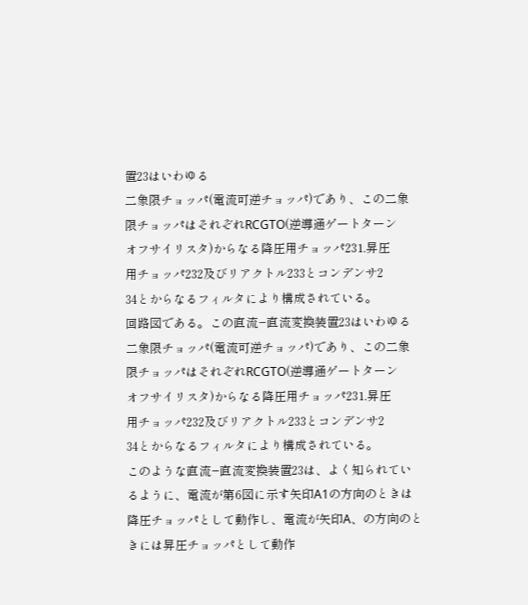置23はいわゆる
二象限チョッパ(電流可逆チョッパ)であり、この二象
限チョッパはそれぞれRCGTO(逆導通ゲートターン
オフサイリスタ)からなる降圧用チョッパ231.昇圧
用チョッパ232及びリアクトル233とコンデンサ2
34とからなるフィルタにより構成されている。
回路図である。この直流−直流変換装置23はいわゆる
二象限チョッパ(電流可逆チョッパ)であり、この二象
限チョッパはそれぞれRCGTO(逆導通ゲートターン
オフサイリスタ)からなる降圧用チョッパ231.昇圧
用チョッパ232及びリアクトル233とコンデンサ2
34とからなるフィルタにより構成されている。
このような直流−直流変換装置23は、よく知られてい
るように、電流が第6図に示す矢印A1の方向のときは
降圧チョッパとして動作し、電流が矢印A、の方向のと
きには昇圧チョッパとして動作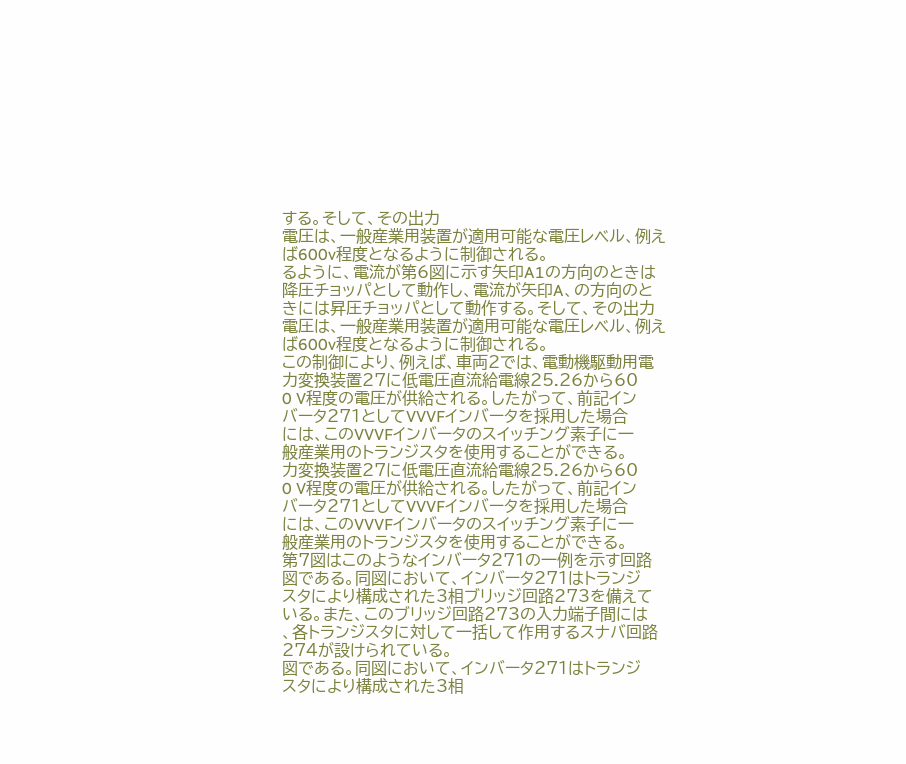する。そして、その出力
電圧は、一般産業用装置が適用可能な電圧レベル、例え
ば600v程度となるように制御される。
るように、電流が第6図に示す矢印A1の方向のときは
降圧チョッパとして動作し、電流が矢印A、の方向のと
きには昇圧チョッパとして動作する。そして、その出力
電圧は、一般産業用装置が適用可能な電圧レベル、例え
ば600v程度となるように制御される。
この制御により、例えば、車両2では、電動機駆動用電
力変換装置27に低電圧直流給電線25.26から60
0 V程度の電圧が供給される。したがって、前記イン
バータ271としてVVVFインバータを採用した場合
には、このVVVFインバータのスイッチング素子に一
般産業用のトランジスタを使用することができる。
力変換装置27に低電圧直流給電線25.26から60
0 V程度の電圧が供給される。したがって、前記イン
バータ271としてVVVFインバータを採用した場合
には、このVVVFインバータのスイッチング素子に一
般産業用のトランジスタを使用することができる。
第7図はこのようなインバータ271の一例を示す回路
図である。同図において、インバータ271はトランジ
スタにより構成された3相ブリッジ回路273を備えて
いる。また、このブリッジ回路273の入力端子間には
、各トランジスタに対して一括して作用するスナバ回路
274が設けられている。
図である。同図において、インバータ271はトランジ
スタにより構成された3相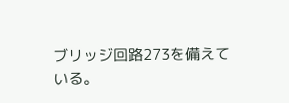ブリッジ回路273を備えて
いる。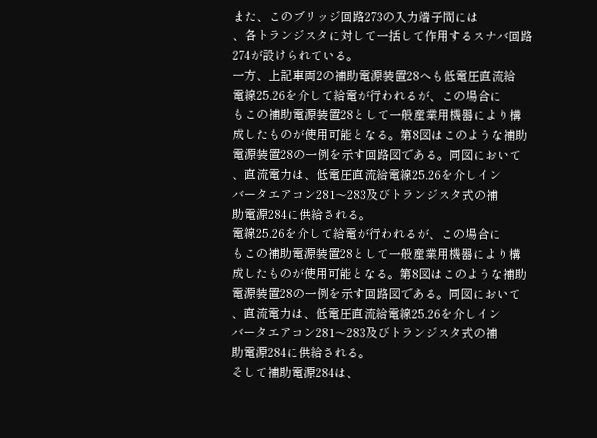また、このブリッジ回路273の入力端子間には
、各トランジスタに対して一括して作用するスナバ回路
274が設けられている。
一方、上記車両2の補助電源装置28へも低電圧直流給
電線25.26を介して給電が行われるが、この場合に
もこの補助電源装置28として一般産業用機器により構
成したものが使用可能となる。第8図はこのような補助
電源装置28の一例を示す回路図である。同図において
、直流電力は、低電圧直流給電線25.26を介しイン
バータエアコン281〜283及びトランジスタ式の補
助電源284に供給される。
電線25.26を介して給電が行われるが、この場合に
もこの補助電源装置28として一般産業用機器により構
成したものが使用可能となる。第8図はこのような補助
電源装置28の一例を示す回路図である。同図において
、直流電力は、低電圧直流給電線25.26を介しイン
バータエアコン281〜283及びトランジスタ式の補
助電源284に供給される。
そして補助電源284は、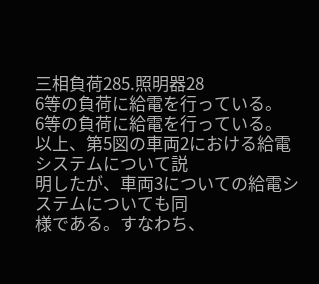三相負荷285.照明器28
6等の負荷に給電を行っている。
6等の負荷に給電を行っている。
以上、第5図の車両2における給電システムについて説
明したが、車両3についての給電システムについても同
様である。すなわち、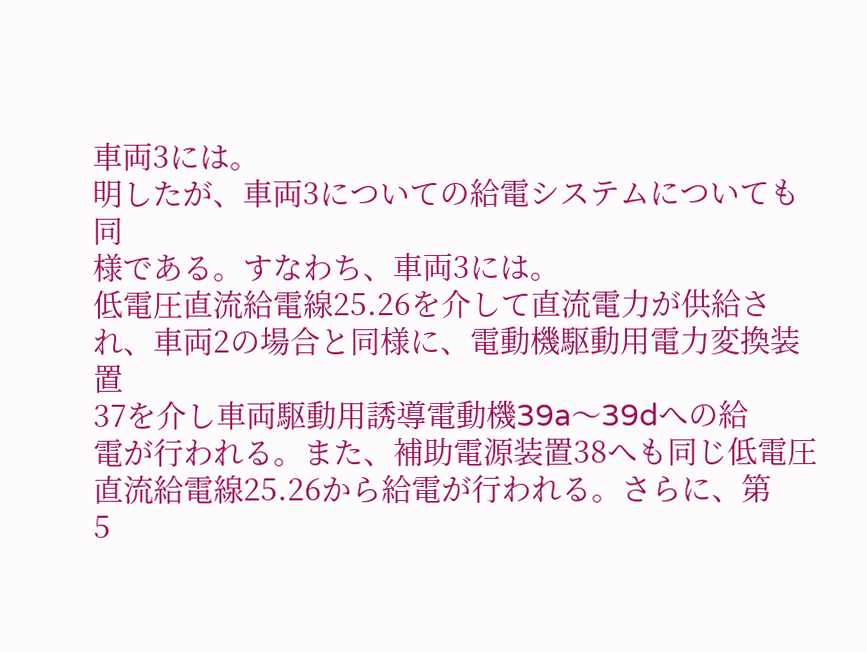車両3には。
明したが、車両3についての給電システムについても同
様である。すなわち、車両3には。
低電圧直流給電線25.26を介して直流電力が供給さ
れ、車両2の場合と同様に、電動機駆動用電力変換装置
37を介し車両駆動用誘導電動機39a〜39dへの給
電が行われる。また、補助電源装置38へも同じ低電圧
直流給電線25.26から給電が行われる。さらに、第
5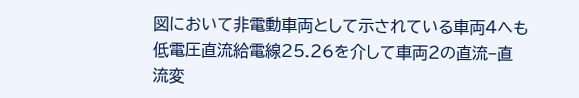図において非電動車両として示されている車両4へも
低電圧直流給電線25.26を介して車両2の直流−直
流変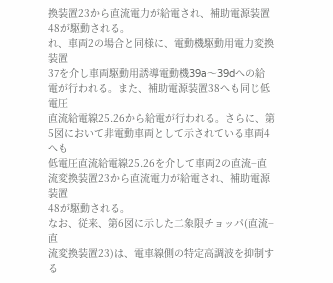換装置23から直流電力が給電され、補助電源装置
48が駆動される。
れ、車両2の場合と同様に、電動機駆動用電力変換装置
37を介し車両駆動用誘導電動機39a〜39dへの給
電が行われる。また、補助電源装置38へも同じ低電圧
直流給電線25.26から給電が行われる。さらに、第
5図において非電動車両として示されている車両4へも
低電圧直流給電線25.26を介して車両2の直流−直
流変換装置23から直流電力が給電され、補助電源装置
48が駆動される。
なお、従来、第6図に示した二象限チョッパ(直流−直
流変換装置23)は、電車線側の特定高調波を抑制する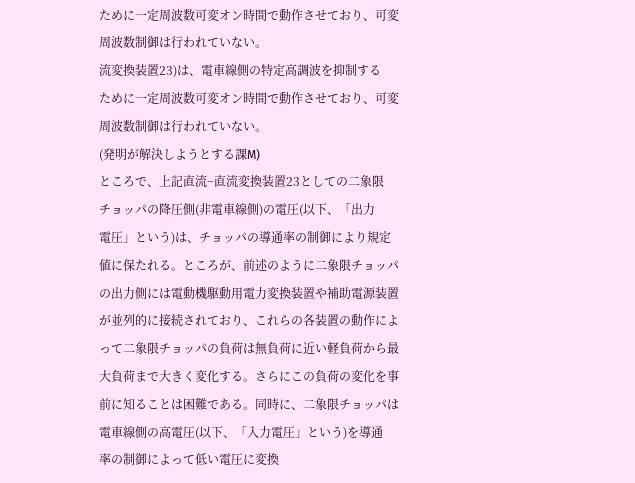ために一定周波数可変オン時間で動作させており、可変
周波数制御は行われていない。
流変換装置23)は、電車線側の特定高調波を抑制する
ために一定周波数可変オン時間で動作させており、可変
周波数制御は行われていない。
(発明が解決しようとする課M)
ところで、上記直流−直流変換装置23としての二象限
チョッパの降圧側(非電車線側)の電圧(以下、「出力
電圧」という)は、チョッパの導通率の制御により規定
値に保たれる。ところが、前述のように二象限チョッパ
の出力側には電動機駆動用電力変換装置や補助電源装置
が並列的に接続されており、これらの各装置の動作によ
って二象限チョッパの負荷は無負荷に近い軽負荷から最
大負荷まで大きく変化する。さらにこの負荷の変化を事
前に知ることは困難である。同時に、二象限チョッパは
電車線側の高電圧(以下、「入力電圧」という)を導通
率の制御によって低い電圧に変換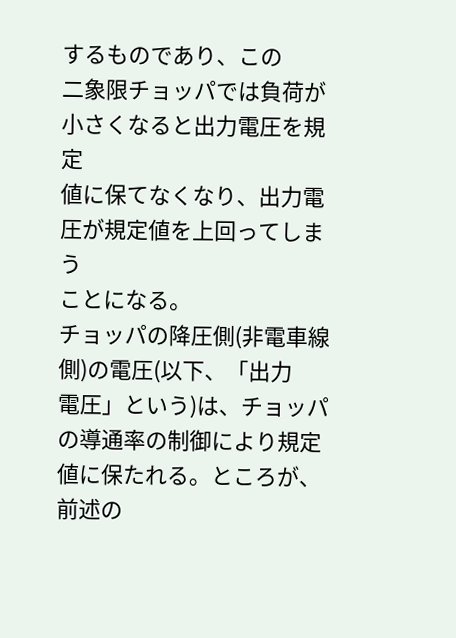するものであり、この
二象限チョッパでは負荷が小さくなると出力電圧を規定
値に保てなくなり、出力電圧が規定値を上回ってしまう
ことになる。
チョッパの降圧側(非電車線側)の電圧(以下、「出力
電圧」という)は、チョッパの導通率の制御により規定
値に保たれる。ところが、前述の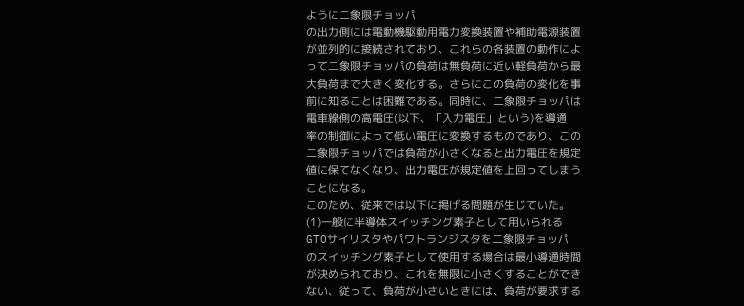ように二象限チョッパ
の出力側には電動機駆動用電力変換装置や補助電源装置
が並列的に接続されており、これらの各装置の動作によ
って二象限チョッパの負荷は無負荷に近い軽負荷から最
大負荷まで大きく変化する。さらにこの負荷の変化を事
前に知ることは困難である。同時に、二象限チョッパは
電車線側の高電圧(以下、「入力電圧」という)を導通
率の制御によって低い電圧に変換するものであり、この
二象限チョッパでは負荷が小さくなると出力電圧を規定
値に保てなくなり、出力電圧が規定値を上回ってしまう
ことになる。
このため、従来では以下に掲げる問題が生じていた。
(1)一般に半導体スイッチング素子として用いられる
GTOサイリスタやパワトランジスタを二象限チョッパ
のスイッチング素子として使用する場合は最小導通時間
が決められており、これを無限に小さくすることができ
ない、従って、負荷が小さいときには、負荷が要求する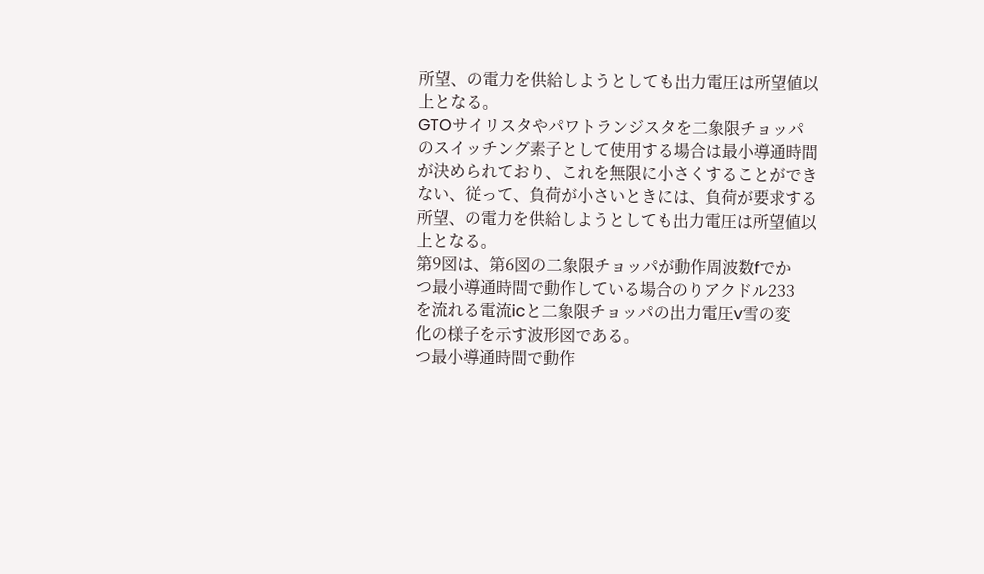所望、の電力を供給しようとしても出力電圧は所望値以
上となる。
GTOサイリスタやパワトランジスタを二象限チョッパ
のスイッチング素子として使用する場合は最小導通時間
が決められており、これを無限に小さくすることができ
ない、従って、負荷が小さいときには、負荷が要求する
所望、の電力を供給しようとしても出力電圧は所望値以
上となる。
第9図は、第6図の二象限チョッパが動作周波数fでか
つ最小導通時間で動作している場合のりアクドル233
を流れる電流icと二象限チョッパの出力電圧v雪の変
化の様子を示す波形図である。
つ最小導通時間で動作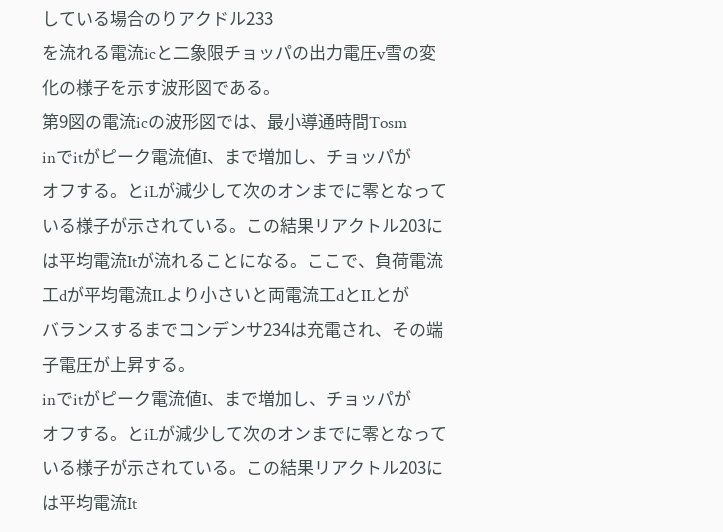している場合のりアクドル233
を流れる電流icと二象限チョッパの出力電圧v雪の変
化の様子を示す波形図である。
第9図の電流icの波形図では、最小導通時間Tosm
inでitがピーク電流値I、まで増加し、チョッパが
オフする。とiLが減少して次のオンまでに零となって
いる様子が示されている。この結果リアクトル203に
は平均電流Itが流れることになる。ここで、負荷電流
工dが平均電流ILより小さいと両電流工dとILとが
バランスするまでコンデンサ234は充電され、その端
子電圧が上昇する。
inでitがピーク電流値I、まで増加し、チョッパが
オフする。とiLが減少して次のオンまでに零となって
いる様子が示されている。この結果リアクトル203に
は平均電流It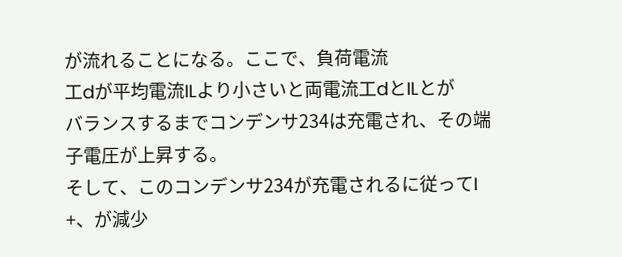が流れることになる。ここで、負荷電流
工dが平均電流ILより小さいと両電流工dとILとが
バランスするまでコンデンサ234は充電され、その端
子電圧が上昇する。
そして、このコンデンサ234が充電されるに従ってI
+、が減少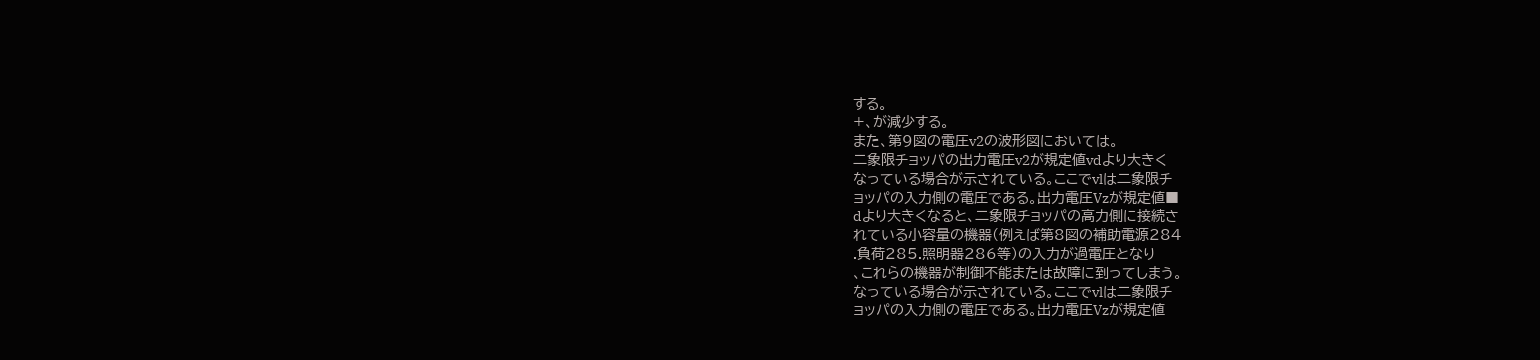する。
+、が減少する。
また、第9図の電圧v2の波形図においては。
二象限チョッパの出力電圧v2が規定値vdより大きく
なっている場合が示されている。ここでvlは二象限チ
ョッパの入力側の電圧である。出力電圧Vzが規定値■
dより大きくなると、二象限チョッパの高力側に接続さ
れている小容量の機器(例えば第8図の補助電源284
.負荷285.照明器286等)の入力が過電圧となり
、これらの機器が制御不能または故障に到ってしまう。
なっている場合が示されている。ここでvlは二象限チ
ョッパの入力側の電圧である。出力電圧Vzが規定値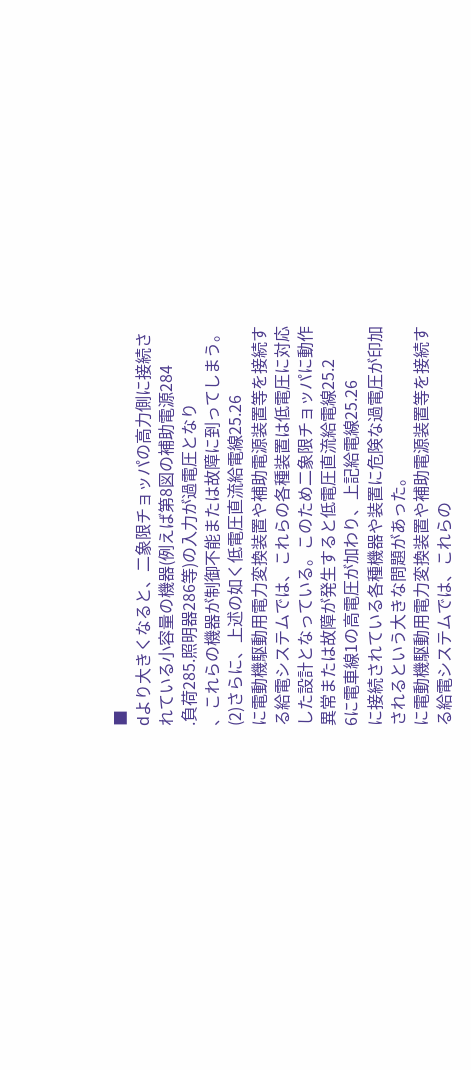■
dより大きくなると、二象限チョッパの高力側に接続さ
れている小容量の機器(例えば第8図の補助電源284
.負荷285.照明器286等)の入力が過電圧となり
、これらの機器が制御不能または故障に到ってしまう。
(2)さらに、上述の如く低電圧直流給電線25.26
に電動機駆動用電力変換装置や補助電源装置等を接続す
る給電システムでは、これらの各種装置は低電圧に対応
した設計となっている。このため二象限チョッパに動作
異常または故障が発生すると低電圧直流給電線25.2
6に電車線1の高電圧が加わり、上記給電線25.26
に接続されている各種機器や装置に危険な過電圧が印加
されるという大きな問題があった。
に電動機駆動用電力変換装置や補助電源装置等を接続す
る給電システムでは、これらの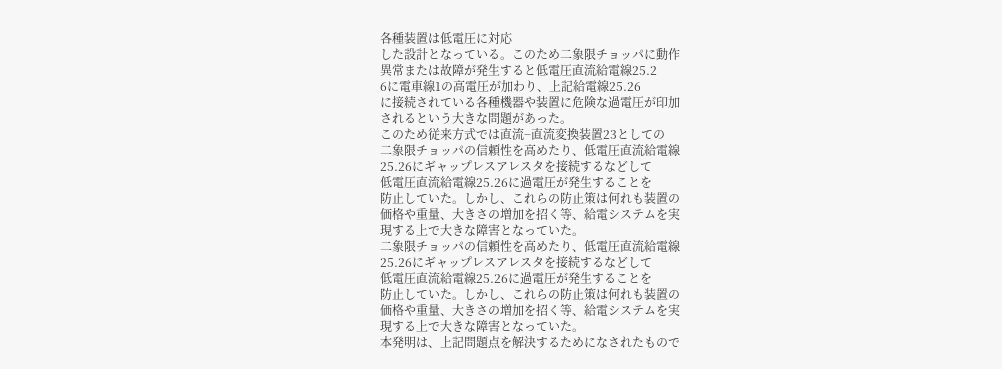各種装置は低電圧に対応
した設計となっている。このため二象限チョッパに動作
異常または故障が発生すると低電圧直流給電線25.2
6に電車線1の高電圧が加わり、上記給電線25.26
に接続されている各種機器や装置に危険な過電圧が印加
されるという大きな問題があった。
このため従来方式では直流−直流変換装置23としての
二象限チョッパの信頼性を高めたり、低電圧直流給電線
25.26にギャップレスアレスタを接続するなどして
低電圧直流給電線25.26に過電圧が発生することを
防止していた。しかし、これらの防止策は何れも装置の
価格や重量、大きさの増加を招く等、給電システムを実
現する上で大きな障害となっていた。
二象限チョッパの信頼性を高めたり、低電圧直流給電線
25.26にギャップレスアレスタを接続するなどして
低電圧直流給電線25.26に過電圧が発生することを
防止していた。しかし、これらの防止策は何れも装置の
価格や重量、大きさの増加を招く等、給電システムを実
現する上で大きな障害となっていた。
本発明は、上記問題点を解決するためになされたもので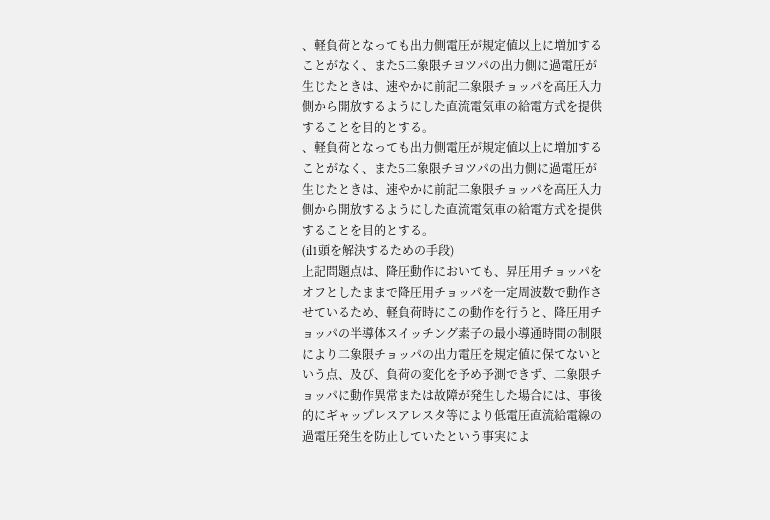、軽負荷となっても出力側電圧が規定値以上に増加する
ことがなく、また5二象限チヨツパの出力側に過電圧が
生じたときは、速やかに前記二象限チョッパを高圧入力
側から開放するようにした直流電気車の給電方式を提供
することを目的とする。
、軽負荷となっても出力側電圧が規定値以上に増加する
ことがなく、また5二象限チヨツパの出力側に過電圧が
生じたときは、速やかに前記二象限チョッパを高圧入力
側から開放するようにした直流電気車の給電方式を提供
することを目的とする。
(il1頭を解決するための手段)
上記問題点は、降圧動作においても、昇圧用チョッパを
オフとしたままで降圧用チョッパを一定周波数で動作さ
せているため、軽負荷時にこの動作を行うと、降圧用チ
ョッパの半導体スイッチング素子の最小導通時間の制限
により二象限チョッパの出力電圧を規定値に保てないと
いう点、及び、負荷の変化を予め予測できず、二象限チ
ョッパに動作異常または故障が発生した場合には、事後
的にギャップレスアレスタ等により低電圧直流給電線の
過電圧発生を防止していたという事実によ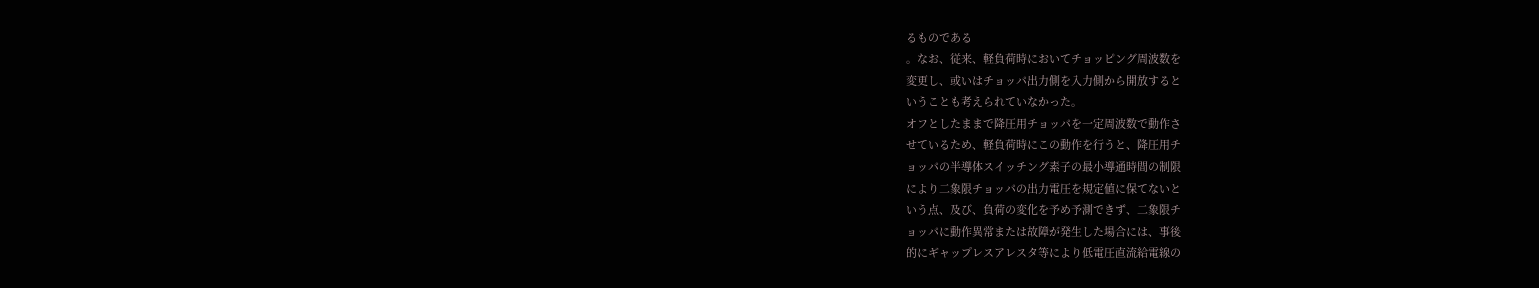るものである
。なお、従来、軽負荷時においてチョッピング周波数を
変更し、或いはチョッパ出力側を入力側から開放すると
いうことも考えられていなかった。
オフとしたままで降圧用チョッパを一定周波数で動作さ
せているため、軽負荷時にこの動作を行うと、降圧用チ
ョッパの半導体スイッチング素子の最小導通時間の制限
により二象限チョッパの出力電圧を規定値に保てないと
いう点、及び、負荷の変化を予め予測できず、二象限チ
ョッパに動作異常または故障が発生した場合には、事後
的にギャップレスアレスタ等により低電圧直流給電線の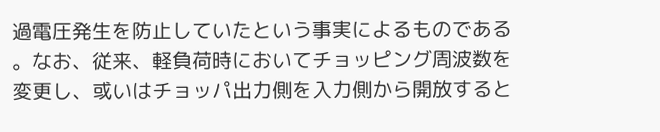過電圧発生を防止していたという事実によるものである
。なお、従来、軽負荷時においてチョッピング周波数を
変更し、或いはチョッパ出力側を入力側から開放すると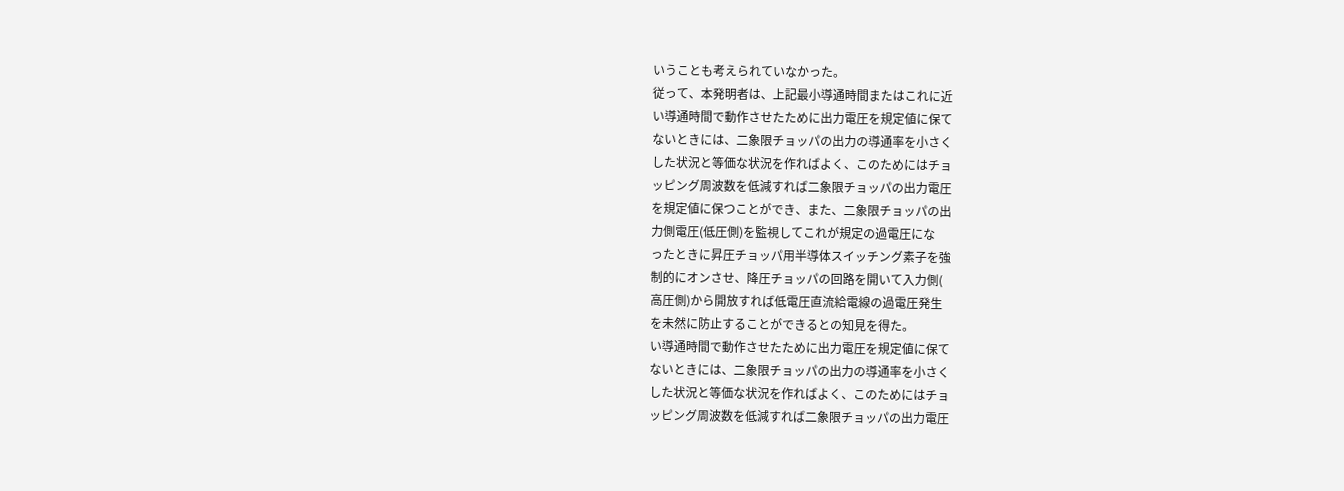いうことも考えられていなかった。
従って、本発明者は、上記最小導通時間またはこれに近
い導通時間で動作させたために出力電圧を規定値に保て
ないときには、二象限チョッパの出力の導通率を小さく
した状況と等価な状況を作ればよく、このためにはチョ
ッピング周波数を低減すれば二象限チョッパの出力電圧
を規定値に保つことができ、また、二象限チョッパの出
力側電圧(低圧側)を監視してこれが規定の過電圧にな
ったときに昇圧チョッパ用半導体スイッチング素子を強
制的にオンさせ、降圧チョッパの回路を開いて入力側(
高圧側)から開放すれば低電圧直流給電線の過電圧発生
を未然に防止することができるとの知見を得た。
い導通時間で動作させたために出力電圧を規定値に保て
ないときには、二象限チョッパの出力の導通率を小さく
した状況と等価な状況を作ればよく、このためにはチョ
ッピング周波数を低減すれば二象限チョッパの出力電圧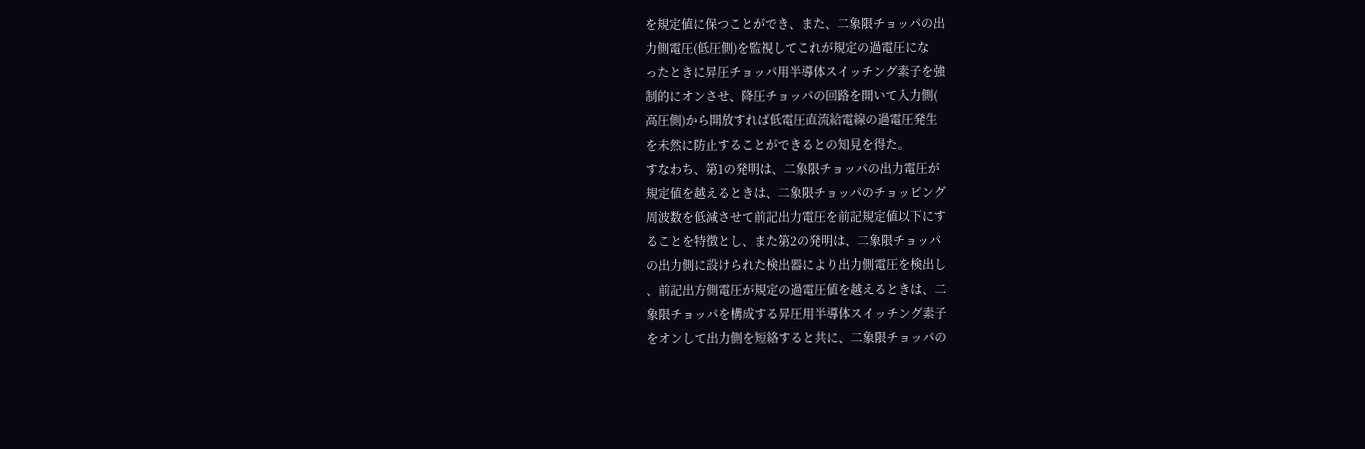を規定値に保つことができ、また、二象限チョッパの出
力側電圧(低圧側)を監視してこれが規定の過電圧にな
ったときに昇圧チョッパ用半導体スイッチング素子を強
制的にオンさせ、降圧チョッパの回路を開いて入力側(
高圧側)から開放すれば低電圧直流給電線の過電圧発生
を未然に防止することができるとの知見を得た。
すなわち、第1の発明は、二象限チョッパの出力電圧が
規定値を越えるときは、二象限チョッパのチョッピング
周波数を低減させて前記出力電圧を前記規定値以下にす
ることを特徴とし、また第2の発明は、二象限チョッパ
の出力側に設けられた検出器により出力側電圧を検出し
、前記出方側電圧が規定の過電圧値を越えるときは、二
象限チョッパを構成する昇圧用半導体スイッチング素子
をオンして出力側を短絡すると共に、二象限チョッパの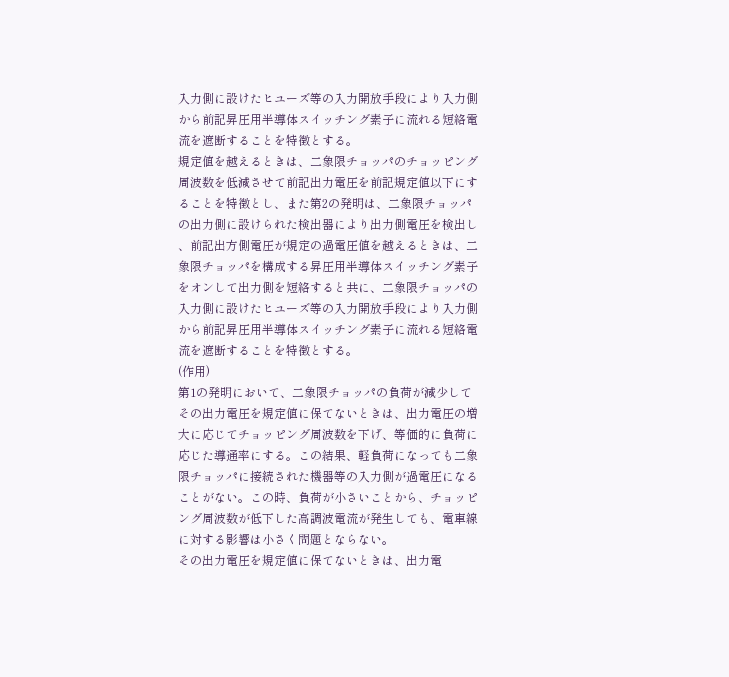入力側に設けたヒユーズ等の入力開放手段により入力側
から前記昇圧用半導体スイッチング素子に流れる短絡電
流を遮断することを特徴とする。
規定値を越えるときは、二象限チョッパのチョッピング
周波数を低減させて前記出力電圧を前記規定値以下にす
ることを特徴とし、また第2の発明は、二象限チョッパ
の出力側に設けられた検出器により出力側電圧を検出し
、前記出方側電圧が規定の過電圧値を越えるときは、二
象限チョッパを構成する昇圧用半導体スイッチング素子
をオンして出力側を短絡すると共に、二象限チョッパの
入力側に設けたヒユーズ等の入力開放手段により入力側
から前記昇圧用半導体スイッチング素子に流れる短絡電
流を遮断することを特徴とする。
(作用)
第1の発明において、二象限チョッパの負荷が減少して
その出力電圧を規定値に保てないときは、出力電圧の増
大に応じてチョッピング周波数を下げ、等価的に負荷に
応じた導通率にする。この結果、軽負荷になっても二象
限チョッパに接続された機器等の入力側が過電圧になる
ことがない。この時、負荷が小さいことから、チョッピ
ング周波数が低下した高調波電流が発生しても、電車線
に対する影響は小さく問題とならない。
その出力電圧を規定値に保てないときは、出力電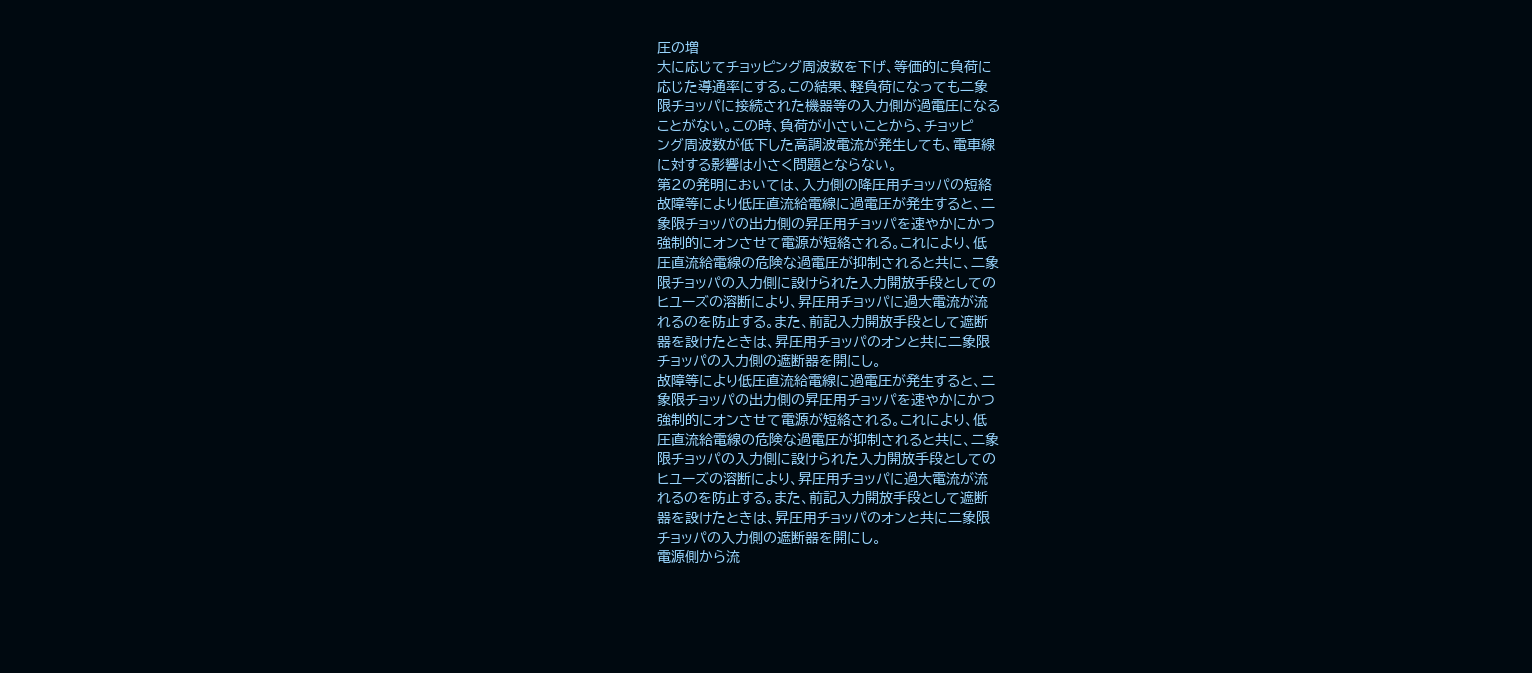圧の増
大に応じてチョッピング周波数を下げ、等価的に負荷に
応じた導通率にする。この結果、軽負荷になっても二象
限チョッパに接続された機器等の入力側が過電圧になる
ことがない。この時、負荷が小さいことから、チョッピ
ング周波数が低下した高調波電流が発生しても、電車線
に対する影響は小さく問題とならない。
第2の発明においては、入力側の降圧用チョッパの短絡
故障等により低圧直流給電線に過電圧が発生すると、二
象限チョッパの出力側の昇圧用チョッパを速やかにかつ
強制的にオンさせて電源が短絡される。これにより、低
圧直流給電線の危険な過電圧が抑制されると共に、二象
限チョッパの入力側に設けられた入力開放手段としての
ヒユーズの溶断により、昇圧用チョッパに過大電流が流
れるのを防止する。また、前記入力開放手段として遮断
器を設けたときは、昇圧用チョッパのオンと共に二象限
チョッパの入力側の遮断器を開にし。
故障等により低圧直流給電線に過電圧が発生すると、二
象限チョッパの出力側の昇圧用チョッパを速やかにかつ
強制的にオンさせて電源が短絡される。これにより、低
圧直流給電線の危険な過電圧が抑制されると共に、二象
限チョッパの入力側に設けられた入力開放手段としての
ヒユーズの溶断により、昇圧用チョッパに過大電流が流
れるのを防止する。また、前記入力開放手段として遮断
器を設けたときは、昇圧用チョッパのオンと共に二象限
チョッパの入力側の遮断器を開にし。
電源側から流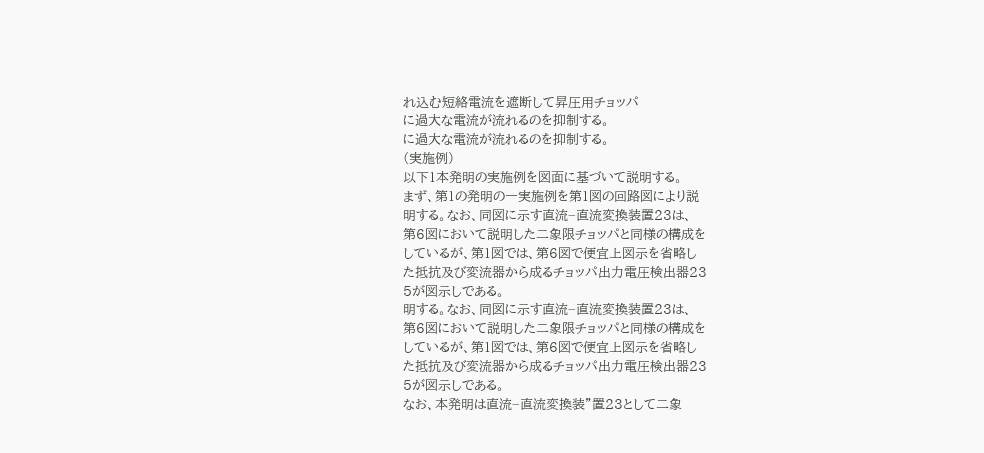れ込む短絡電流を遮断して昇圧用チョッパ
に過大な電流が流れるのを抑制する。
に過大な電流が流れるのを抑制する。
(実施例)
以下1本発明の実施例を図面に基づいて説明する。
まず、第1の発明の一実施例を第1図の回路図により説
明する。なお、同図に示す直流−直流変換装置23は、
第6図において説明した二象限チョッパと同様の構成を
しているが、第1図では、第6図で便宜上図示を省略し
た抵抗及び変流器から成るチョッパ出力電圧検出器23
5が図示しである。
明する。なお、同図に示す直流−直流変換装置23は、
第6図において説明した二象限チョッパと同様の構成を
しているが、第1図では、第6図で便宜上図示を省略し
た抵抗及び変流器から成るチョッパ出力電圧検出器23
5が図示しである。
なお、本発明は直流−直流変換装”置23として二象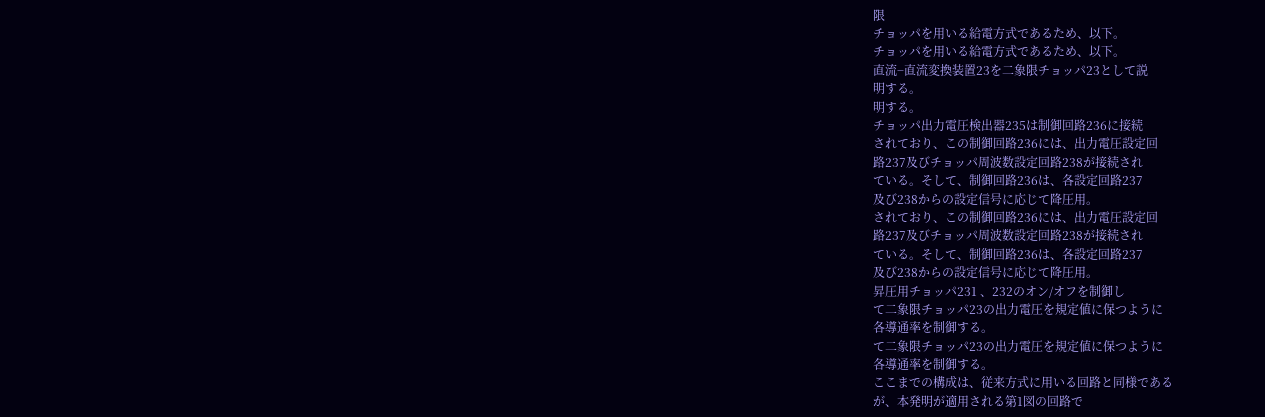限
チョッパを用いる給電方式であるため、以下。
チョッパを用いる給電方式であるため、以下。
直流−直流変換装置23を二象限チョッパ23として説
明する。
明する。
チョッパ出力電圧検出器235は制御回路236に接続
されており、この制御回路236には、出力電圧設定回
路237及びチョッパ周波数設定回路238が接続され
ている。そして、制御回路236は、各設定回路237
及び238からの設定信号に応じて降圧用。
されており、この制御回路236には、出力電圧設定回
路237及びチョッパ周波数設定回路238が接続され
ている。そして、制御回路236は、各設定回路237
及び238からの設定信号に応じて降圧用。
昇圧用チョッパ231 、232のオン/オフを制御し
て二象限チョッパ23の出力電圧を規定値に保つように
各導通率を制御する。
て二象限チョッパ23の出力電圧を規定値に保つように
各導通率を制御する。
ここまでの構成は、従来方式に用いる回路と同様である
が、本発明が適用される第1図の回路で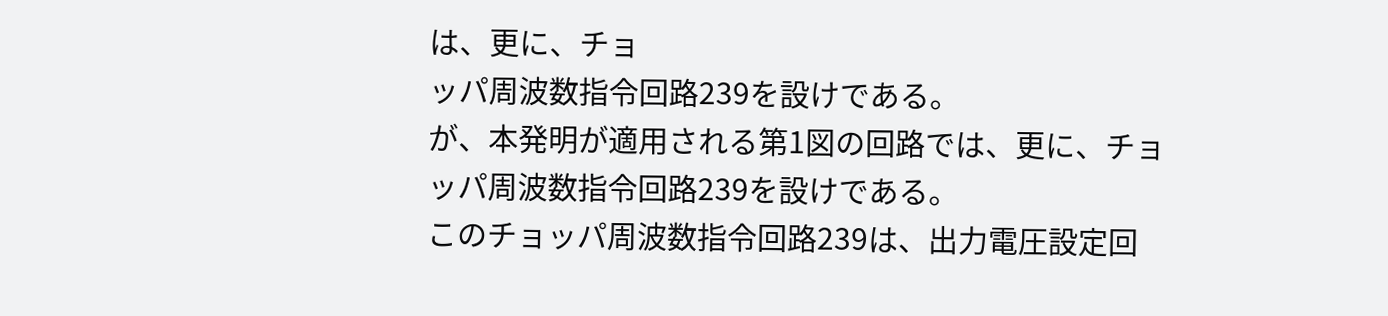は、更に、チョ
ッパ周波数指令回路239を設けである。
が、本発明が適用される第1図の回路では、更に、チョ
ッパ周波数指令回路239を設けである。
このチョッパ周波数指令回路239は、出力電圧設定回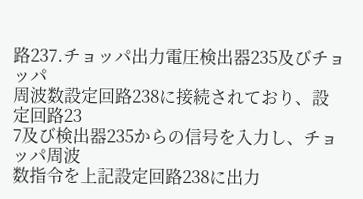路237.チョッパ出力電圧検出器235及びチョッパ
周波数設定回路238に接続されており、設定回路23
7及び検出器235からの信号を入力し、チョッパ周波
数指令を上記設定回路238に出力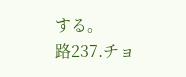する。
路237.チョ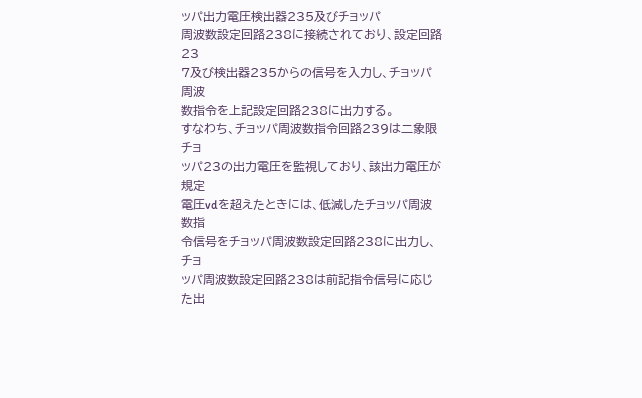ッパ出力電圧検出器235及びチョッパ
周波数設定回路238に接続されており、設定回路23
7及び検出器235からの信号を入力し、チョッパ周波
数指令を上記設定回路238に出力する。
すなわち、チョッパ周波数指令回路239は二象限チョ
ッパ23の出力電圧を監視しており、該出力電圧が規定
電圧vdを超えたときには、低減したチョッパ周波数指
令信号をチョッパ周波数設定回路238に出力し、チョ
ッパ周波数設定回路238は前記指令信号に応じた出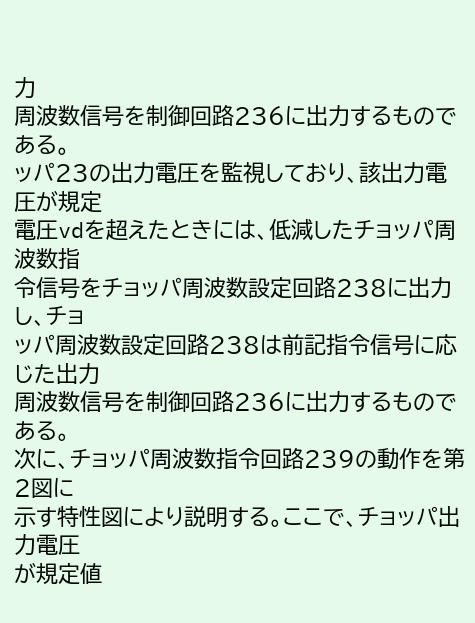力
周波数信号を制御回路236に出力するものである。
ッパ23の出力電圧を監視しており、該出力電圧が規定
電圧vdを超えたときには、低減したチョッパ周波数指
令信号をチョッパ周波数設定回路238に出力し、チョ
ッパ周波数設定回路238は前記指令信号に応じた出力
周波数信号を制御回路236に出力するものである。
次に、チョッパ周波数指令回路239の動作を第2図に
示す特性図により説明する。ここで、チョッパ出力電圧
が規定値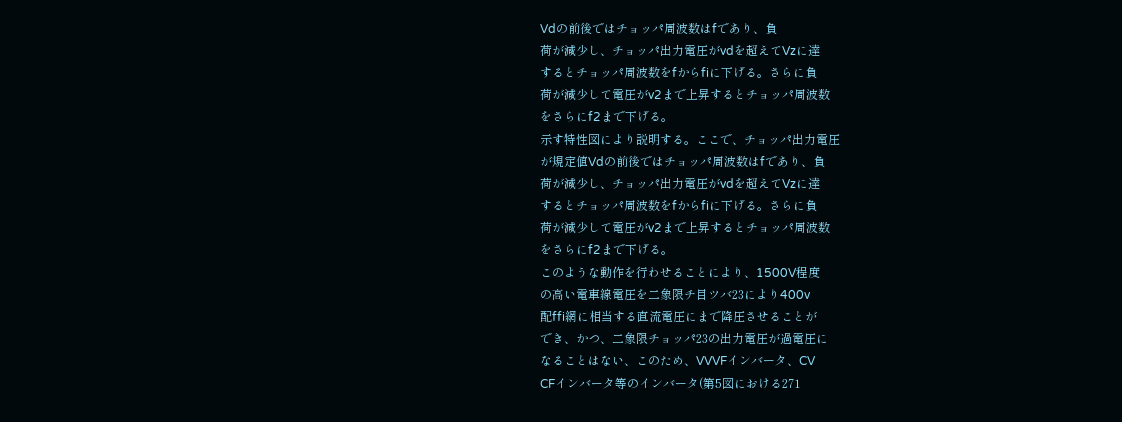Vdの前後ではチョッパ周波数はfであり、負
荷が減少し、チョッパ出力電圧がvdを超えてVzに達
するとチョッパ周波数をfからfiに下げる。さらに負
荷が減少して電圧がv2まで上昇するとチョッパ周波数
をさらにf2まで下げる。
示す特性図により説明する。ここで、チョッパ出力電圧
が規定値Vdの前後ではチョッパ周波数はfであり、負
荷が減少し、チョッパ出力電圧がvdを超えてVzに達
するとチョッパ周波数をfからfiに下げる。さらに負
荷が減少して電圧がv2まで上昇するとチョッパ周波数
をさらにf2まで下げる。
このような動作を行わせることにより、1500V程度
の高い電車線電圧を二象限チ目ツバ23により400v
配ffi網に相当する直流電圧にまで降圧させることが
でき、かつ、二象限チョッパ23の出力電圧が過電圧に
なることはない、このため、VVVFインバータ、CV
CFインバータ等のインバータ(第5図における271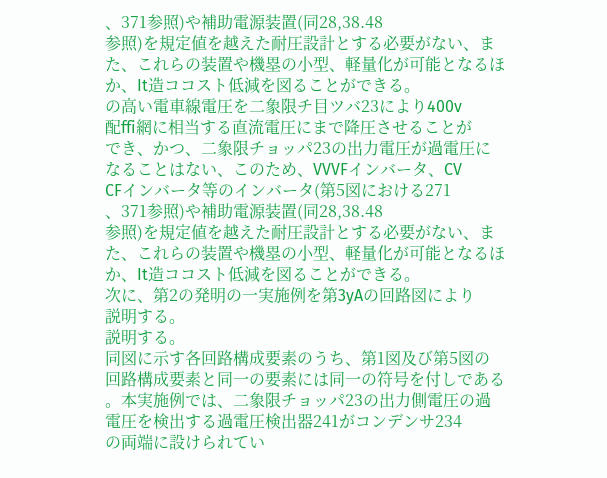、371参照)や補助電源装置(同28,38.48
参照)を規定値を越えた耐圧設計とする必要がない、ま
た、これらの装置や機塁の小型、軽量化が可能となるほ
か、It造ココスト低減を図ることができる。
の高い電車線電圧を二象限チ目ツバ23により400v
配ffi網に相当する直流電圧にまで降圧させることが
でき、かつ、二象限チョッパ23の出力電圧が過電圧に
なることはない、このため、VVVFインバータ、CV
CFインバータ等のインバータ(第5図における271
、371参照)や補助電源装置(同28,38.48
参照)を規定値を越えた耐圧設計とする必要がない、ま
た、これらの装置や機塁の小型、軽量化が可能となるほ
か、It造ココスト低減を図ることができる。
次に、第2の発明の一実施例を第3yAの回路図により
説明する。
説明する。
同図に示す各回路構成要素のうち、第1図及び第5図の
回路構成要素と同一の要素には同一の符号を付しである
。本実施例では、二象限チョッパ23の出力側電圧の過
電圧を検出する過電圧検出器241がコンデンサ234
の両端に設けられてい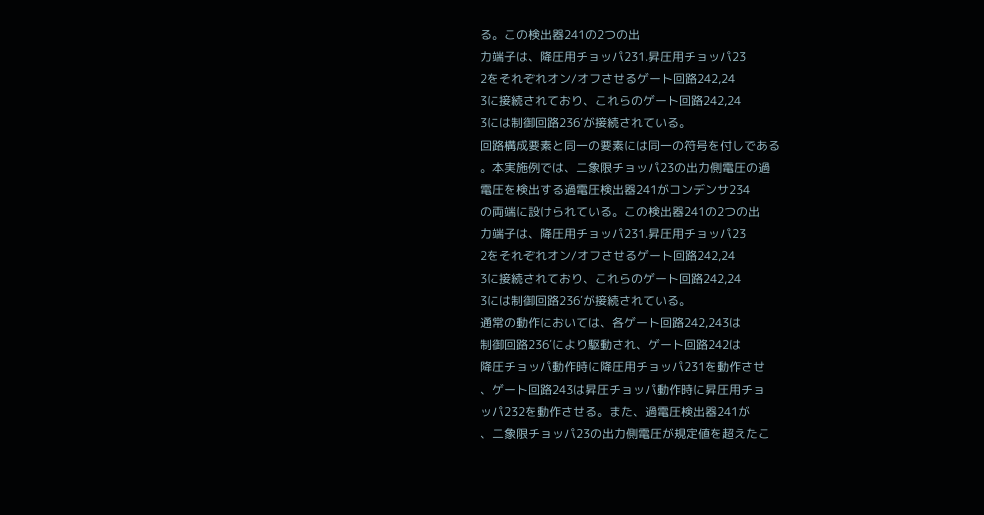る。この検出器241の2つの出
力端子は、降圧用チョッパ231.昇圧用チョッパ23
2をそれぞれオン/オフさせるゲート回路242,24
3に接続されており、これらのゲート回路242,24
3には制御回路236′が接続されている。
回路構成要素と同一の要素には同一の符号を付しである
。本実施例では、二象限チョッパ23の出力側電圧の過
電圧を検出する過電圧検出器241がコンデンサ234
の両端に設けられている。この検出器241の2つの出
力端子は、降圧用チョッパ231.昇圧用チョッパ23
2をそれぞれオン/オフさせるゲート回路242,24
3に接続されており、これらのゲート回路242,24
3には制御回路236′が接続されている。
通常の動作においては、各ゲート回路242,243は
制御回路236′により駆動され、ゲート回路242は
降圧チョッパ動作時に降圧用チョッパ231を動作させ
、ゲート回路243は昇圧チョッパ動作時に昇圧用チョ
ッパ232を動作させる。また、過電圧検出器241が
、二象限チョッパ23の出力側電圧が規定値を超えたこ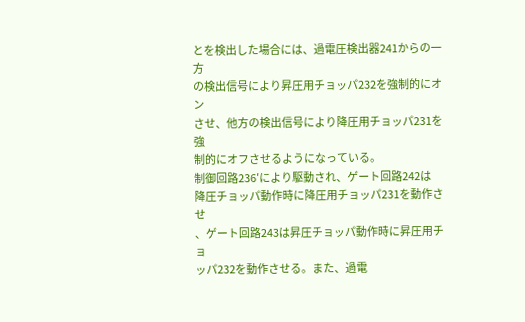とを検出した場合には、過電圧検出器241からの一方
の検出信号により昇圧用チョッパ232を強制的にオン
させ、他方の検出信号により降圧用チョッパ231を強
制的にオフさせるようになっている。
制御回路236′により駆動され、ゲート回路242は
降圧チョッパ動作時に降圧用チョッパ231を動作させ
、ゲート回路243は昇圧チョッパ動作時に昇圧用チョ
ッパ232を動作させる。また、過電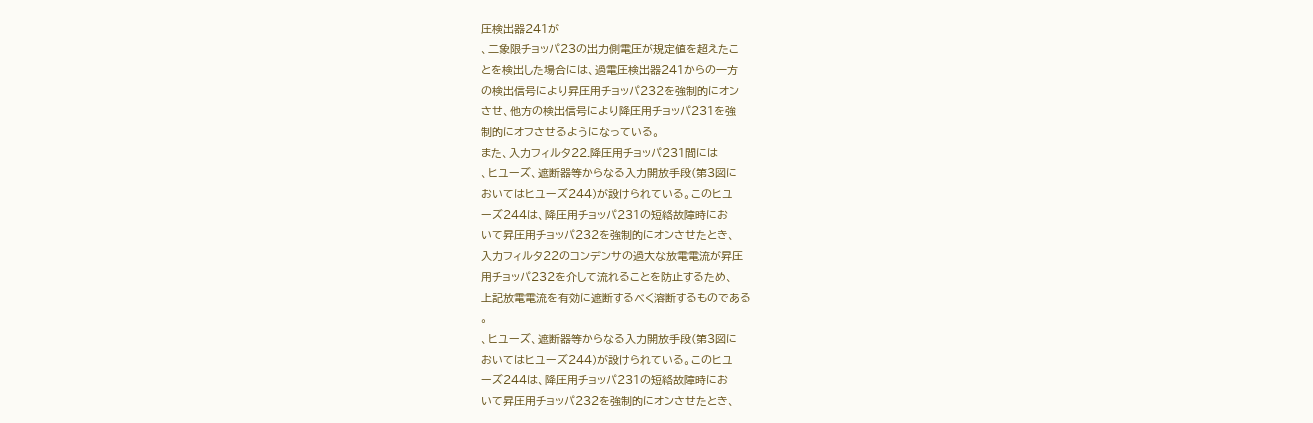圧検出器241が
、二象限チョッパ23の出力側電圧が規定値を超えたこ
とを検出した場合には、過電圧検出器241からの一方
の検出信号により昇圧用チョッパ232を強制的にオン
させ、他方の検出信号により降圧用チョッパ231を強
制的にオフさせるようになっている。
また、入力フィルタ22.降圧用チョッパ231間には
、ヒユーズ、遮断器等からなる入力開放手段(第3図に
おいてはヒユーズ244)が設けられている。このヒユ
ーズ244は、降圧用チョッパ231の短絡故障時にお
いて昇圧用チョッパ232を強制的にオンさせたとき、
入力フィルタ22のコンデンサの過大な放電電流が昇圧
用チョッパ232を介して流れることを防止するため、
上記放電電流を有効に遮断するべく溶断するものである
。
、ヒユーズ、遮断器等からなる入力開放手段(第3図に
おいてはヒユーズ244)が設けられている。このヒユ
ーズ244は、降圧用チョッパ231の短絡故障時にお
いて昇圧用チョッパ232を強制的にオンさせたとき、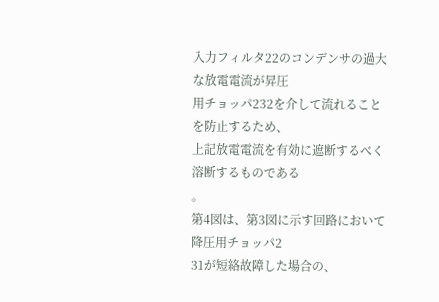入力フィルタ22のコンデンサの過大な放電電流が昇圧
用チョッパ232を介して流れることを防止するため、
上記放電電流を有効に遮断するべく溶断するものである
。
第4図は、第3図に示す回路において降圧用チョッパ2
31が短絡故障した場合の、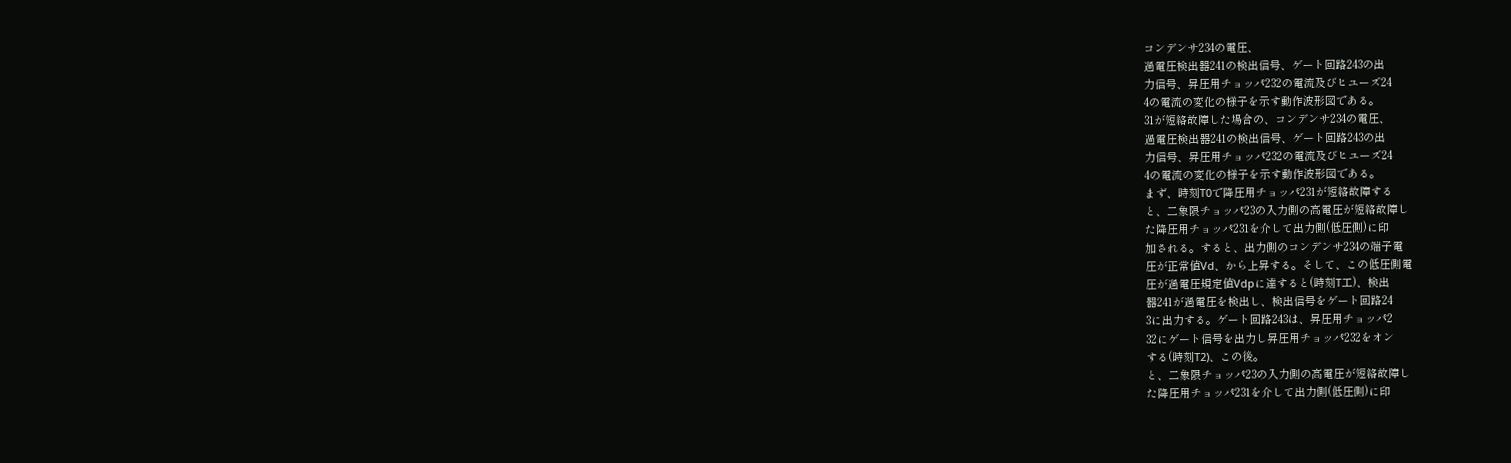コンデンサ234の電圧、
過電圧検出器241の検出信号、ゲート回路243の出
力信号、昇圧用チョッパ232の電流及びヒユーズ24
4の電流の変化の様子を示す動作波形図である。
31が短絡故障した場合の、コンデンサ234の電圧、
過電圧検出器241の検出信号、ゲート回路243の出
力信号、昇圧用チョッパ232の電流及びヒユーズ24
4の電流の変化の様子を示す動作波形図である。
まず、時刻T0で降圧用チョッパ231が短絡故障する
と、二象限チョッパ23の入力側の高電圧が短絡故障し
た降圧用チョッパ231を介して出力側(低圧側)に印
加される。すると、出力側のコンデンサ234の端子電
圧が正常値Vd、から上昇する。そして、この低圧側電
圧が過電圧規定値Vdpに達すると(時刻T工)、検出
器241が過電圧を検出し、検出信号をゲート回路24
3に出力する。ゲート回路243は、昇圧用チョッパ2
32にゲート信号を出力し昇圧用チョッパ232をオン
する(時刻T2)、この後。
と、二象限チョッパ23の入力側の高電圧が短絡故障し
た降圧用チョッパ231を介して出力側(低圧側)に印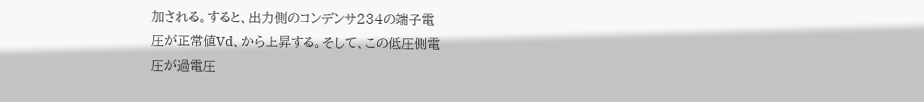加される。すると、出力側のコンデンサ234の端子電
圧が正常値Vd、から上昇する。そして、この低圧側電
圧が過電圧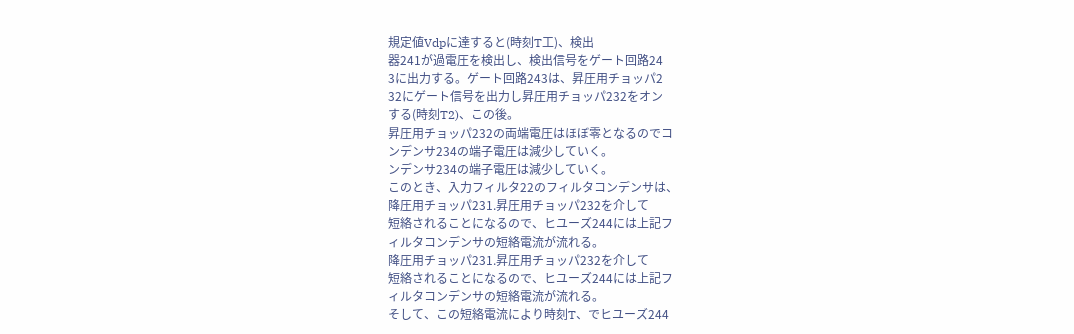規定値Vdpに達すると(時刻T工)、検出
器241が過電圧を検出し、検出信号をゲート回路24
3に出力する。ゲート回路243は、昇圧用チョッパ2
32にゲート信号を出力し昇圧用チョッパ232をオン
する(時刻T2)、この後。
昇圧用チョッパ232の両端電圧はほぼ零となるのでコ
ンデンサ234の端子電圧は減少していく。
ンデンサ234の端子電圧は減少していく。
このとき、入力フィルタ22のフィルタコンデンサは、
降圧用チョッパ231.昇圧用チョッパ232を介して
短絡されることになるので、ヒユーズ244には上記フ
ィルタコンデンサの短絡電流が流れる。
降圧用チョッパ231.昇圧用チョッパ232を介して
短絡されることになるので、ヒユーズ244には上記フ
ィルタコンデンサの短絡電流が流れる。
そして、この短絡電流により時刻T、でヒユーズ244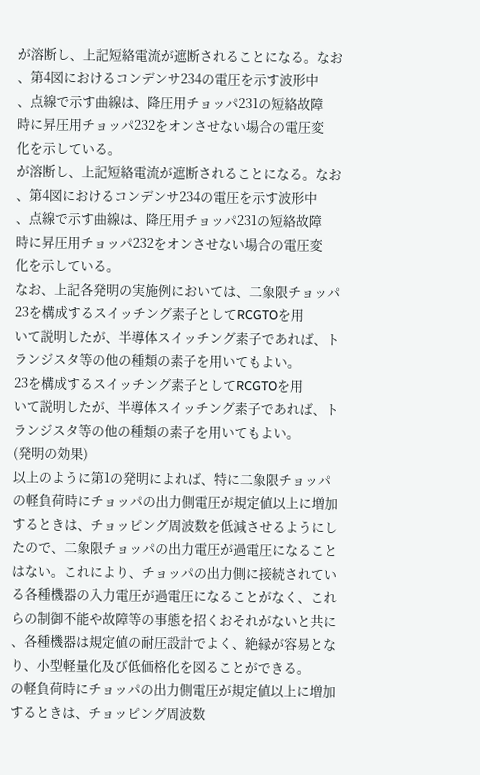が溶断し、上記短絡電流が遮断されることになる。なお
、第4図におけるコンデンサ234の電圧を示す波形中
、点線で示す曲線は、降圧用チョッパ231の短絡故障
時に昇圧用チョッパ232をオンさせない場合の電圧変
化を示している。
が溶断し、上記短絡電流が遮断されることになる。なお
、第4図におけるコンデンサ234の電圧を示す波形中
、点線で示す曲線は、降圧用チョッパ231の短絡故障
時に昇圧用チョッパ232をオンさせない場合の電圧変
化を示している。
なお、上記各発明の実施例においては、二象限チョッパ
23を構成するスイッチング素子としてRCGTOを用
いて説明したが、半導体スイッチング素子であれば、ト
ランジスタ等の他の種類の素子を用いてもよい。
23を構成するスイッチング素子としてRCGTOを用
いて説明したが、半導体スイッチング素子であれば、ト
ランジスタ等の他の種類の素子を用いてもよい。
(発明の効果)
以上のように第1の発明によれば、特に二象限チョッパ
の軽負荷時にチョッパの出力側電圧が規定値以上に増加
するときは、チョッピング周波数を低減させるようにし
たので、二象限チョッパの出力電圧が過電圧になること
はない。これにより、チョッパの出力側に接続されてい
る各種機器の入力電圧が過電圧になることがなく、これ
らの制御不能や故障等の事態を招くおそれがないと共に
、各種機器は規定値の耐圧設計でよく、絶縁が容易とな
り、小型軽量化及び低価格化を図ることができる。
の軽負荷時にチョッパの出力側電圧が規定値以上に増加
するときは、チョッピング周波数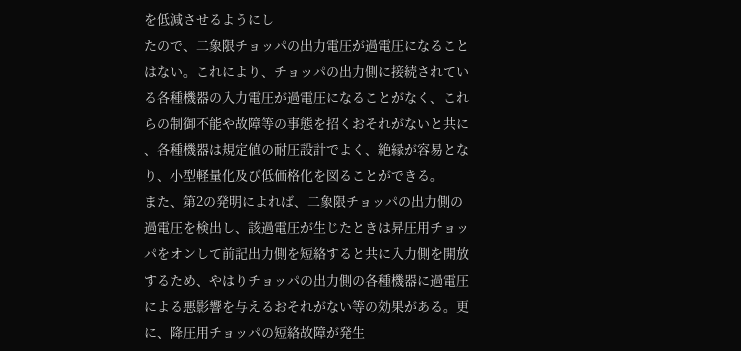を低減させるようにし
たので、二象限チョッパの出力電圧が過電圧になること
はない。これにより、チョッパの出力側に接続されてい
る各種機器の入力電圧が過電圧になることがなく、これ
らの制御不能や故障等の事態を招くおそれがないと共に
、各種機器は規定値の耐圧設計でよく、絶縁が容易とな
り、小型軽量化及び低価格化を図ることができる。
また、第2の発明によれば、二象限チョッパの出力側の
過電圧を検出し、該過電圧が生じたときは昇圧用チョッ
パをオンして前記出力側を短絡すると共に入力側を開放
するため、やはりチョッパの出力側の各種機器に過電圧
による悪影響を与えるおそれがない等の効果がある。更
に、降圧用チョッパの短絡故障が発生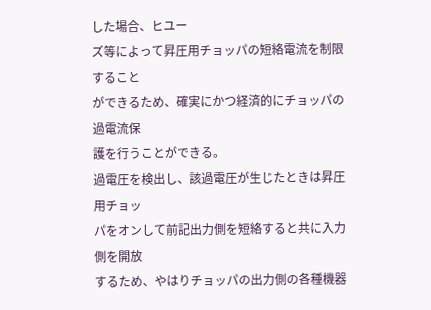した場合、ヒユー
ズ等によって昇圧用チョッパの短絡電流を制限すること
ができるため、確実にかつ経済的にチョッパの過電流保
護を行うことができる。
過電圧を検出し、該過電圧が生じたときは昇圧用チョッ
パをオンして前記出力側を短絡すると共に入力側を開放
するため、やはりチョッパの出力側の各種機器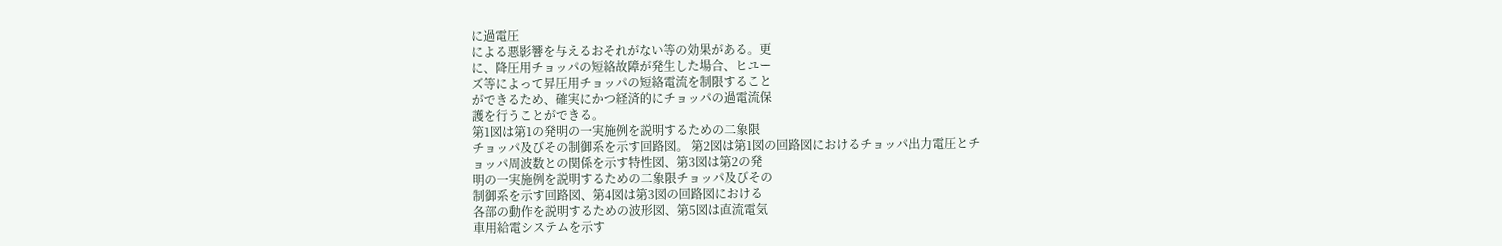に過電圧
による悪影響を与えるおそれがない等の効果がある。更
に、降圧用チョッパの短絡故障が発生した場合、ヒユー
ズ等によって昇圧用チョッパの短絡電流を制限すること
ができるため、確実にかつ経済的にチョッパの過電流保
護を行うことができる。
第1図は第1の発明の一実施例を説明するための二象限
チョッパ及びその制御系を示す回路図。 第2図は第1図の回路図におけるチョッパ出力電圧とチ
ョッパ周波数との関係を示す特性図、第3図は第2の発
明の一実施例を説明するための二象限チョッパ及びその
制御系を示す回路図、第4図は第3図の回路図における
各部の動作を説明するための波形図、第5図は直流電気
車用給電システムを示す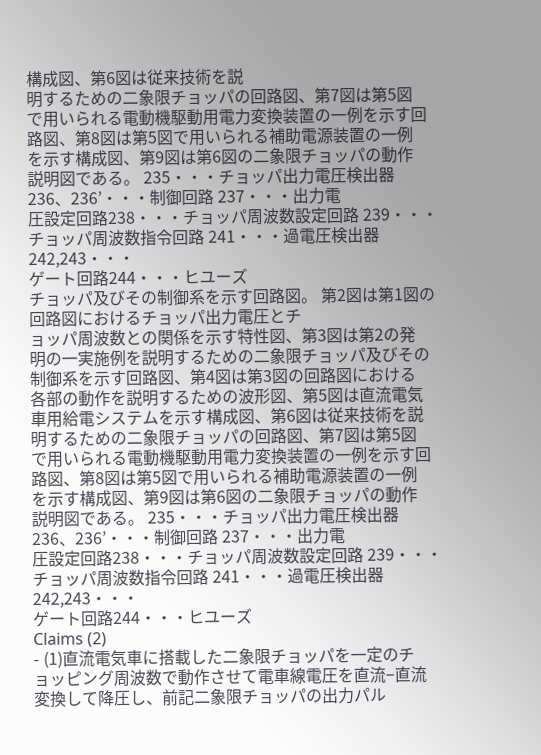構成図、第6図は従来技術を説
明するための二象限チョッパの回路図、第7図は第5図
で用いられる電動機駆動用電力変換装置の一例を示す回
路図、第8図は第5図で用いられる補助電源装置の一例
を示す構成図、第9図は第6図の二象限チョッパの動作
説明図である。 235・・・チョッパ出力電圧検出器 236、236’・・・制御回路 237・・・出力電
圧設定回路238・・・チョッパ周波数設定回路 239・・・チョッパ周波数指令回路 241・・・過電圧検出器 242,243・・・
ゲート回路244・・・ヒユーズ
チョッパ及びその制御系を示す回路図。 第2図は第1図の回路図におけるチョッパ出力電圧とチ
ョッパ周波数との関係を示す特性図、第3図は第2の発
明の一実施例を説明するための二象限チョッパ及びその
制御系を示す回路図、第4図は第3図の回路図における
各部の動作を説明するための波形図、第5図は直流電気
車用給電システムを示す構成図、第6図は従来技術を説
明するための二象限チョッパの回路図、第7図は第5図
で用いられる電動機駆動用電力変換装置の一例を示す回
路図、第8図は第5図で用いられる補助電源装置の一例
を示す構成図、第9図は第6図の二象限チョッパの動作
説明図である。 235・・・チョッパ出力電圧検出器 236、236’・・・制御回路 237・・・出力電
圧設定回路238・・・チョッパ周波数設定回路 239・・・チョッパ周波数指令回路 241・・・過電圧検出器 242,243・・・
ゲート回路244・・・ヒユーズ
Claims (2)
- (1)直流電気車に搭載した二象限チョッパを一定のチ
ョッピング周波数で動作させて電車線電圧を直流−直流
変換して降圧し、前記二象限チョッパの出力パル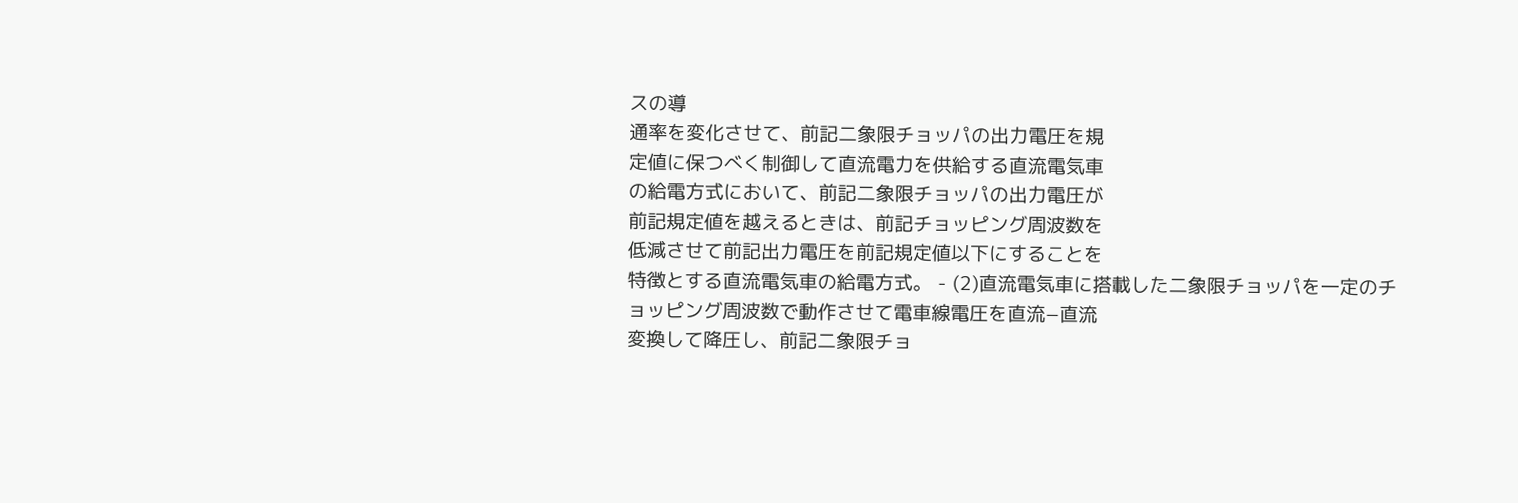スの導
通率を変化させて、前記二象限チョッパの出力電圧を規
定値に保つべく制御して直流電力を供給する直流電気車
の給電方式において、前記二象限チョッパの出力電圧が
前記規定値を越えるときは、前記チョッピング周波数を
低減させて前記出力電圧を前記規定値以下にすることを
特徴とする直流電気車の給電方式。 - (2)直流電気車に搭載した二象限チョッパを一定のチ
ョッピング周波数で動作させて電車線電圧を直流−直流
変換して降圧し、前記二象限チョ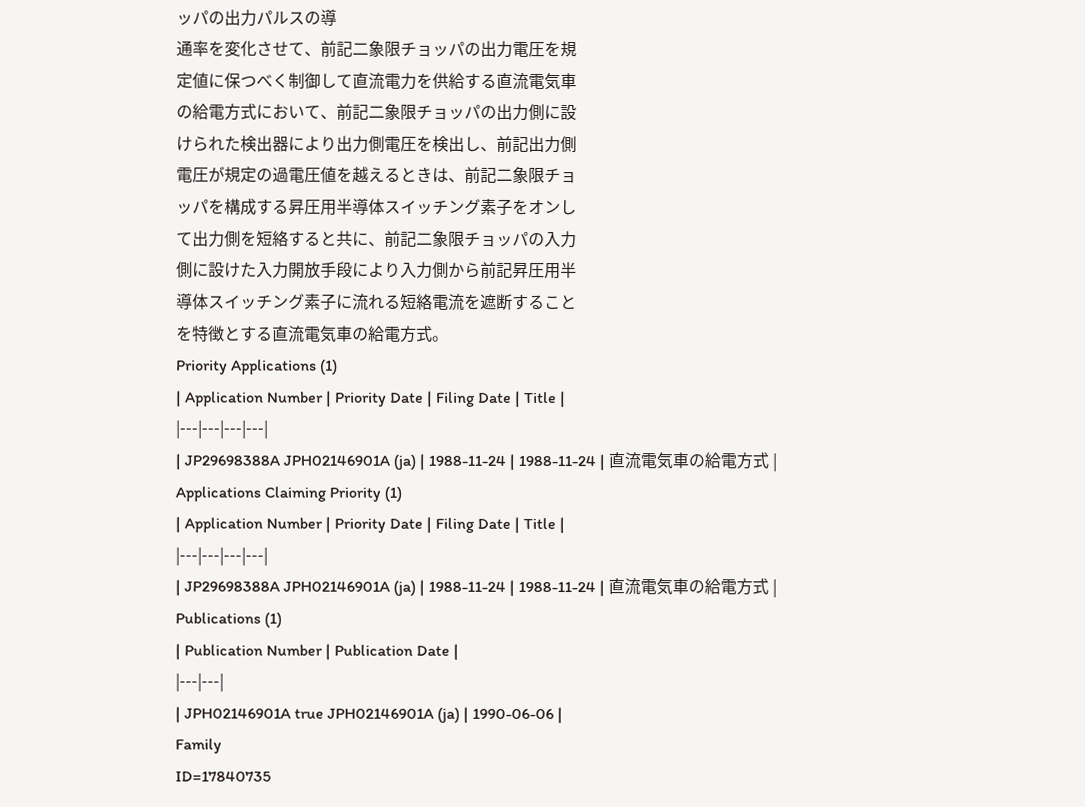ッパの出力パルスの導
通率を変化させて、前記二象限チョッパの出力電圧を規
定値に保つべく制御して直流電力を供給する直流電気車
の給電方式において、前記二象限チョッパの出力側に設
けられた検出器により出力側電圧を検出し、前記出力側
電圧が規定の過電圧値を越えるときは、前記二象限チョ
ッパを構成する昇圧用半導体スイッチング素子をオンし
て出力側を短絡すると共に、前記二象限チョッパの入力
側に設けた入力開放手段により入力側から前記昇圧用半
導体スイッチング素子に流れる短絡電流を遮断すること
を特徴とする直流電気車の給電方式。
Priority Applications (1)
| Application Number | Priority Date | Filing Date | Title |
|---|---|---|---|
| JP29698388A JPH02146901A (ja) | 1988-11-24 | 1988-11-24 | 直流電気車の給電方式 |
Applications Claiming Priority (1)
| Application Number | Priority Date | Filing Date | Title |
|---|---|---|---|
| JP29698388A JPH02146901A (ja) | 1988-11-24 | 1988-11-24 | 直流電気車の給電方式 |
Publications (1)
| Publication Number | Publication Date |
|---|---|
| JPH02146901A true JPH02146901A (ja) | 1990-06-06 |
Family
ID=17840735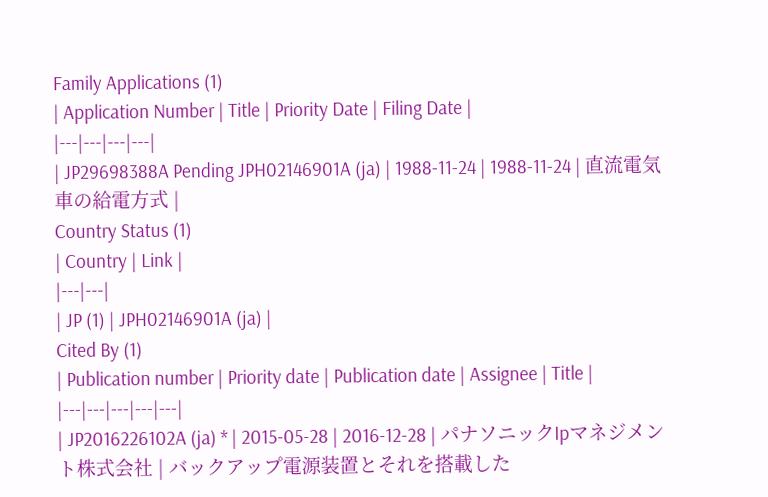Family Applications (1)
| Application Number | Title | Priority Date | Filing Date |
|---|---|---|---|
| JP29698388A Pending JPH02146901A (ja) | 1988-11-24 | 1988-11-24 | 直流電気車の給電方式 |
Country Status (1)
| Country | Link |
|---|---|
| JP (1) | JPH02146901A (ja) |
Cited By (1)
| Publication number | Priority date | Publication date | Assignee | Title |
|---|---|---|---|---|
| JP2016226102A (ja) * | 2015-05-28 | 2016-12-28 | パナソニックIpマネジメント株式会社 | バックアップ電源装置とそれを搭載した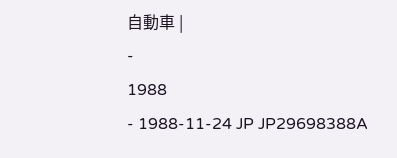自動車 |
-
1988
- 1988-11-24 JP JP29698388A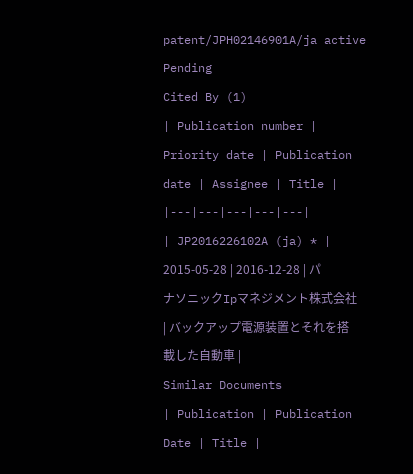patent/JPH02146901A/ja active Pending
Cited By (1)
| Publication number | Priority date | Publication date | Assignee | Title |
|---|---|---|---|---|
| JP2016226102A (ja) * | 2015-05-28 | 2016-12-28 | パナソニックIpマネジメント株式会社 | バックアップ電源装置とそれを搭載した自動車 |
Similar Documents
| Publication | Publication Date | Title |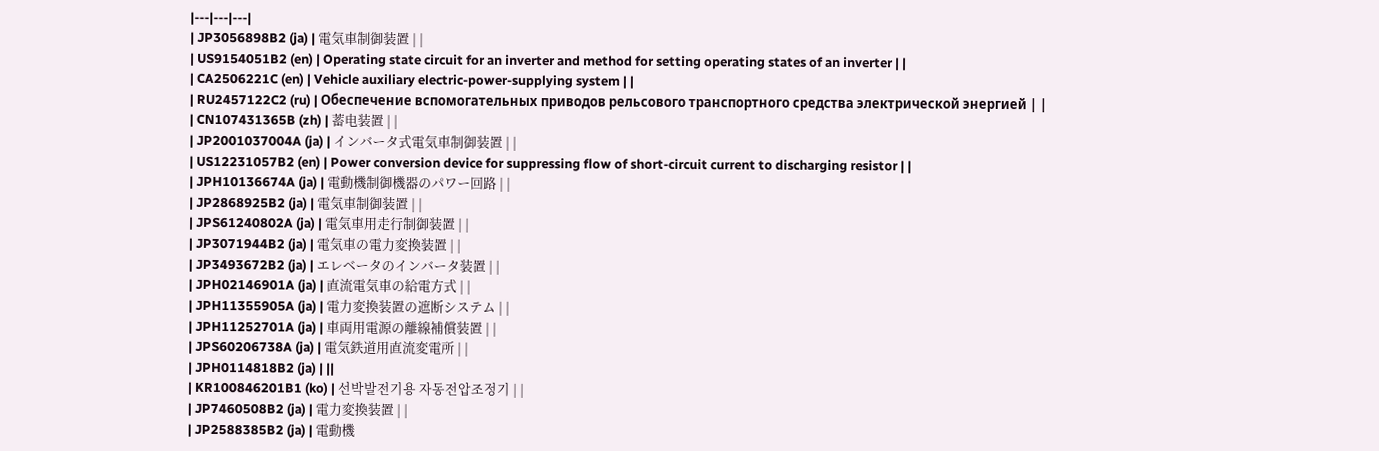|---|---|---|
| JP3056898B2 (ja) | 電気車制御装置 | |
| US9154051B2 (en) | Operating state circuit for an inverter and method for setting operating states of an inverter | |
| CA2506221C (en) | Vehicle auxiliary electric-power-supplying system | |
| RU2457122C2 (ru) | Обеспечение вспомогательных приводов рельсового транспортного средства электрической энергией | |
| CN107431365B (zh) | 蓄电装置 | |
| JP2001037004A (ja) | インバータ式電気車制御装置 | |
| US12231057B2 (en) | Power conversion device for suppressing flow of short-circuit current to discharging resistor | |
| JPH10136674A (ja) | 電動機制御機器のパワー回路 | |
| JP2868925B2 (ja) | 電気車制御装置 | |
| JPS61240802A (ja) | 電気車用走行制御装置 | |
| JP3071944B2 (ja) | 電気車の電力変換装置 | |
| JP3493672B2 (ja) | エレベータのインバータ装置 | |
| JPH02146901A (ja) | 直流電気車の給電方式 | |
| JPH11355905A (ja) | 電力変換装置の遮断システム | |
| JPH11252701A (ja) | 車両用電源の離線補償装置 | |
| JPS60206738A (ja) | 電気鉄道用直流変電所 | |
| JPH0114818B2 (ja) | ||
| KR100846201B1 (ko) | 선박발전기용 자동전압조정기 | |
| JP7460508B2 (ja) | 電力変換装置 | |
| JP2588385B2 (ja) | 電動機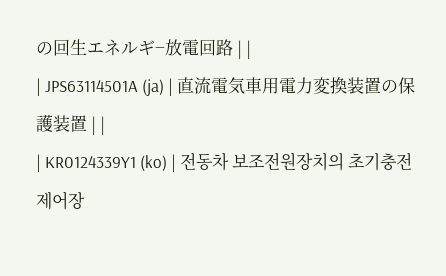の回生エネルギ−放電回路 | |
| JPS63114501A (ja) | 直流電気車用電力変換装置の保護装置 | |
| KR0124339Y1 (ko) | 전동차 보조전원장치의 초기충전제어장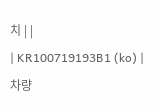치 | |
| KR100719193B1 (ko) | 차량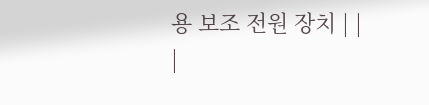용 보조 전원 장치 | |
|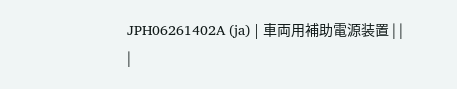JPH06261402A (ja) | 車両用補助電源装置 | |
|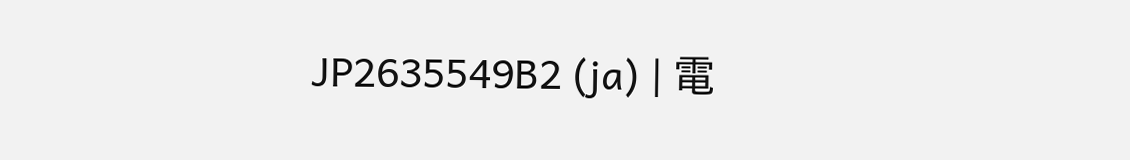JP2635549B2 (ja) | 電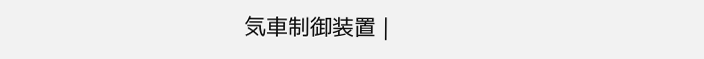気車制御装置 |